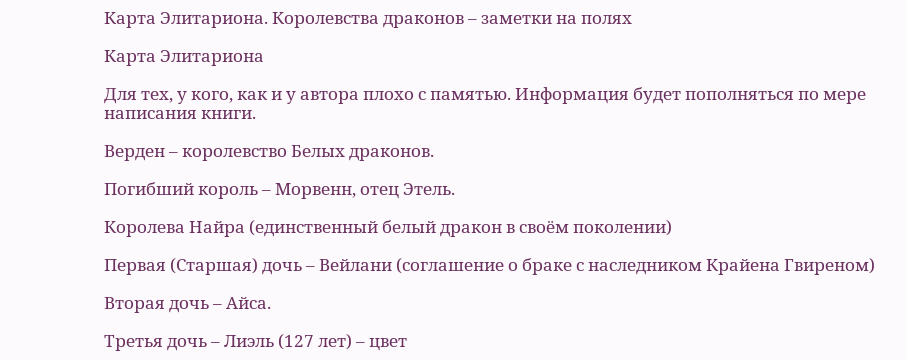Карта Элитариона. Королевства драконов – заметки на полях

Карта Элитариона

Для тех, у кого, как и у автора плохо с памятью. Информация будет пополняться по мере написания книги.

Верден – королевство Белых драконов.

Погибший король – Морвенн, отец Этель.

Королева Найра (единственный белый дракон в своём поколении)

Первая (Старшая) дочь – Вейлани (соглашение о браке с наследником Крайена Гвиреном)

Вторая дочь – Айса.

Третья дочь – Лиэль (127 лет) – цвет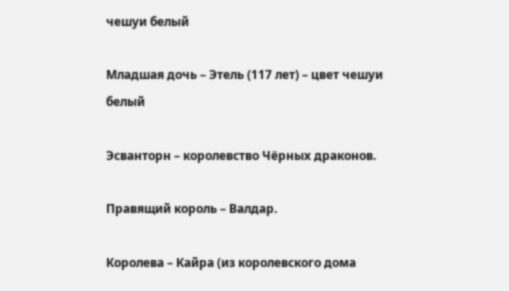чешуи белый

Младшая дочь – Этель (117 лет) – цвет чешуи белый

Эсванторн – королевство Чёрных драконов.

Правящий король – Валдар.

Королева – Кайра (из королевского дома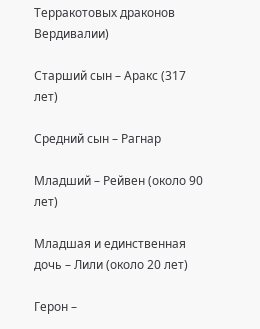Терракотовых драконов Вердивалии)

Старший сын – Аракс (317 лет)

Средний сын – Рагнар

Младший – Рейвен (около 90 лет)

Младшая и единственная дочь – Лили (около 20 лет)

Герон –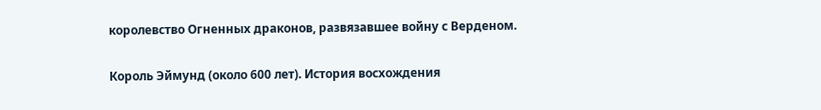королевство Огненных драконов, развязавшее войну с Верденом.

Король Эймунд (около 600 лет). История восхождения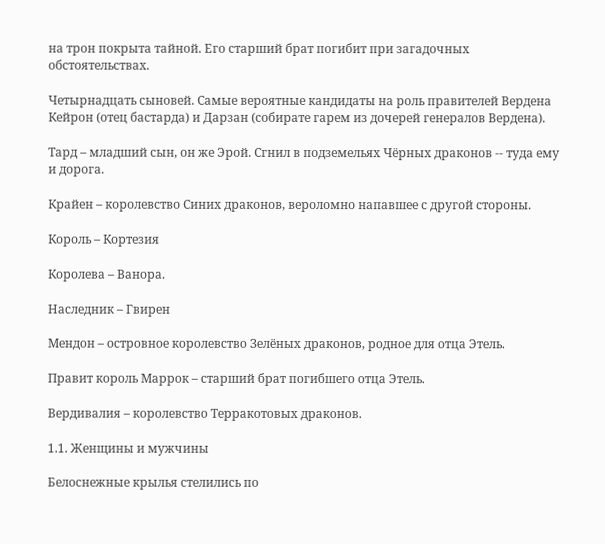на трон покрыта тайной. Его старший брат погибит при загадочных обстоятельствах.

Четырнадцать сыновей. Самые вероятные кандидаты на роль правителей Вердена Кейрон (отец бастарда) и Дарзан (собирате гарем из дочерей генералов Вердена).

Тард – младший сын, он же Эрой. Сгнил в подземельях Чёрных драконов -- туда ему и дорога.

Крайен – королевство Синих драконов, вероломно напавшее с другой стороны.

Король – Кортезия

Королева – Ванора.

Наследник – Гвирен

Мендон – островное королевство Зелёных драконов, родное для отца Этель.

Правит король Маррок – старший брат погибшего отца Этель.

Вердивалия – королевство Терракотовых драконов.

1.1. Женщины и мужчины

Белоснежные крылья стелились по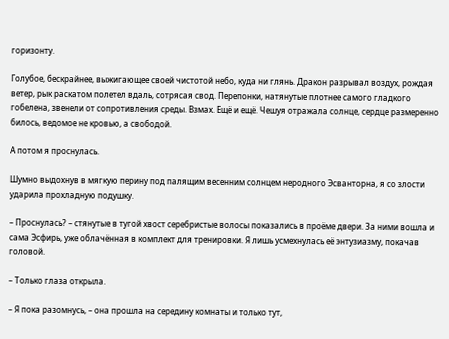горизонту.

Голубое, бескрайнее, выжигающее своей чистотой небо, куда ни глянь. Дракон разрывал воздух, рождая ветер, рык раскатом полетел вдаль, сотрясая свод. Перепонки, натянутые плотнее самого гладкого гобелена, звенели от сопротивления среды. Взмах. Ещё и ещё. Чешуя отражала солнце, сердце размеренно билось, ведомое не кровью, а свободой.

А потом я проснулась.

Шумно выдохнув в мягкую перину под палящим весенним солнцем неродного Эсванторна, я со злости ударила прохладную подушку.

– Проснулась? – стянутые в тугой хвост серебристые волосы показались в проёме двери. За ними вошла и сама Эсфирь, уже облачённая в комплект для тренировки. Я лишь усмехнулась её энтузиазму, покачав головой.

– Только глаза открыла.

– Я пока разомнусь, – она прошла на середину комнаты и только тут,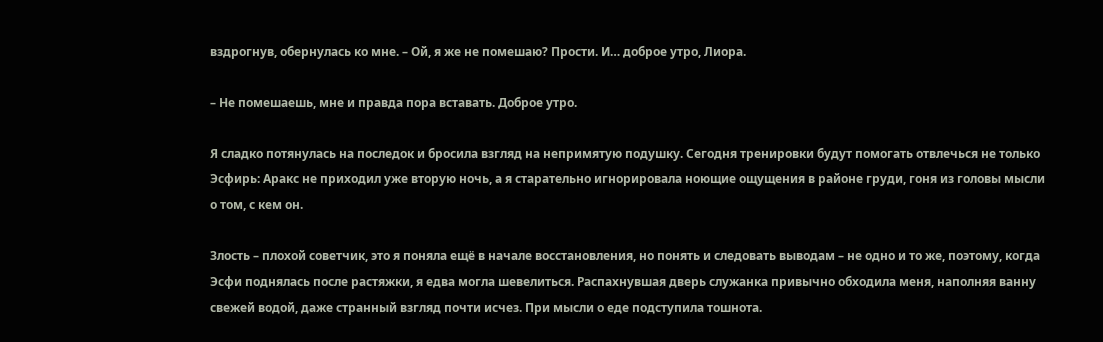вздрогнув, обернулась ко мне. – Ой, я же не помешаю? Прости. И… доброе утро, Лиора.

– Не помешаешь, мне и правда пора вставать. Доброе утро.

Я сладко потянулась на последок и бросила взгляд на непримятую подушку. Сегодня тренировки будут помогать отвлечься не только Эсфирь: Аракс не приходил уже вторую ночь, а я старательно игнорировала ноющие ощущения в районе груди, гоня из головы мысли о том, с кем он.

Злость – плохой советчик, это я поняла ещё в начале восстановления, но понять и следовать выводам – не одно и то же, поэтому, когда Эсфи поднялась после растяжки, я едва могла шевелиться. Распахнувшая дверь служанка привычно обходила меня, наполняя ванну свежей водой, даже странный взгляд почти исчез. При мысли о еде подступила тошнота.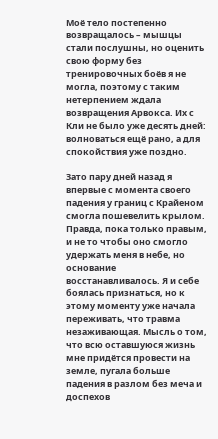Моё тело постепенно возвращалось – мышцы стали послушны, но оценить свою форму без тренировочных боёв я не могла, поэтому с таким нетерпением ждала возвращения Арвокса. Их с Кли не было уже десять дней: волноваться ещё рано, а для спокойствия уже поздно.

Зато пару дней назад я впервые с момента своего падения у границ с Крайеном смогла пошевелить крылом. Правда, пока только правым, и не то чтобы оно смогло удержать меня в небе, но основание восстанавливалось. Я и себе боялась признаться, но к этому моменту уже начала переживать, что травма незаживающая. Мысль о том, что всю оставшуюся жизнь мне придётся провести на земле, пугала больше падения в разлом без меча и доспехов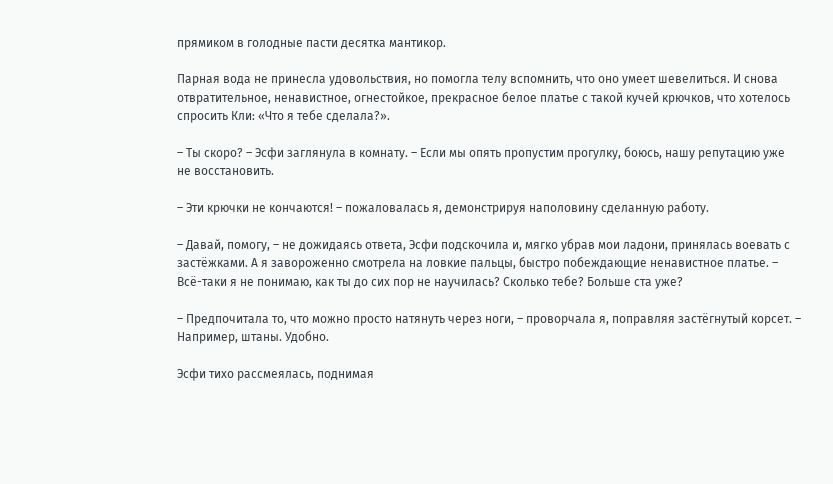прямиком в голодные пасти десятка мантикор.

Парная вода не принесла удовольствия, но помогла телу вспомнить, что оно умеет шевелиться. И снова отвратительное, ненавистное, огнестойкое, прекрасное белое платье с такой кучей крючков, что хотелось спросить Кли: «Что я тебе сделала?».

– Ты скоро? – Эсфи заглянула в комнату. – Если мы опять пропустим прогулку, боюсь, нашу репутацию уже не восстановить.

– Эти крючки не кончаются! – пожаловалась я, демонстрируя наполовину сделанную работу.

– Давай, помогу, – не дожидаясь ответа, Эсфи подскочила и, мягко убрав мои ладони, принялась воевать с застёжками. А я завороженно смотрела на ловкие пальцы, быстро побеждающие ненавистное платье. – Всё-таки я не понимаю, как ты до сих пор не научилась? Сколько тебе? Больше ста уже?

– Предпочитала то, что можно просто натянуть через ноги, – проворчала я, поправляя застёгнутый корсет. – Например, штаны. Удобно.

Эсфи тихо рассмеялась, поднимая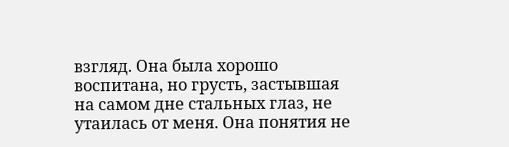взгляд. Она была хорошо воспитана, но грусть, застывшая на самом дне стальных глаз, не утаилась от меня. Она понятия не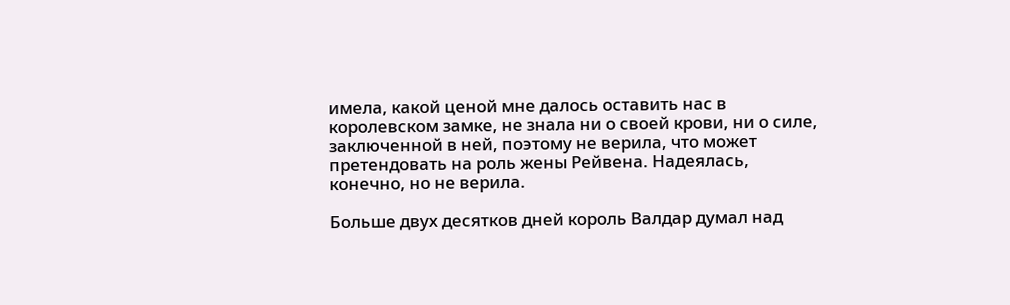имела, какой ценой мне далось оставить нас в королевском замке, не знала ни о своей крови, ни о силе, заключенной в ней, поэтому не верила, что может претендовать на роль жены Рейвена. Надеялась, конечно, но не верила.

Больше двух десятков дней король Валдар думал над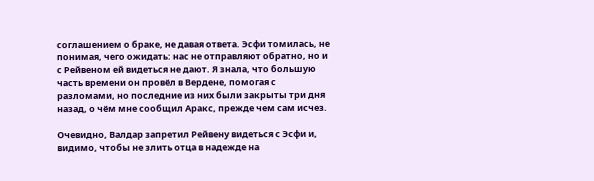соглашением о браке, не давая ответа. Эсфи томилась, не понимая, чего ожидать: нас не отправляют обратно, но и с Рейвеном ей видеться не дают. Я знала, что большую часть времени он провёл в Вердене, помогая с разломами, но последние из них были закрыты три дня назад, о чём мне сообщил Аракс, прежде чем сам исчез.

Очевидно, Валдар запретил Рейвену видеться с Эсфи и, видимо, чтобы не злить отца в надежде на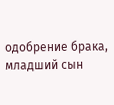одобрение брака, младший сын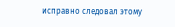исправно следовал этому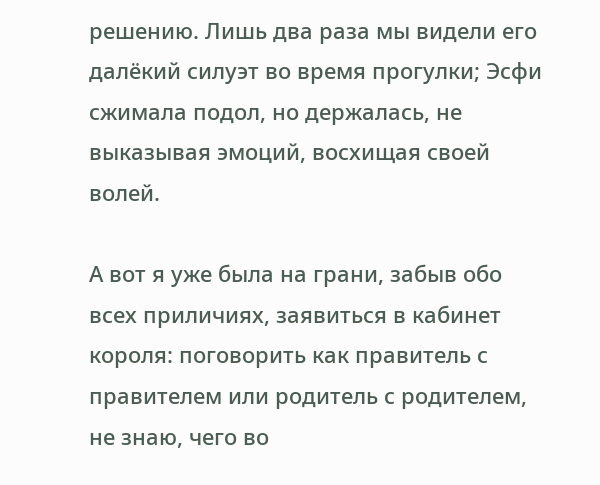решению. Лишь два раза мы видели его далёкий силуэт во время прогулки; Эсфи сжимала подол, но держалась, не выказывая эмоций, восхищая своей волей.

А вот я уже была на грани, забыв обо всех приличиях, заявиться в кабинет короля: поговорить как правитель с правителем или родитель с родителем, не знаю, чего во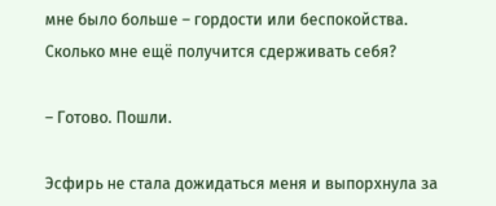мне было больше – гордости или беспокойства. Сколько мне ещё получится сдерживать себя?

– Готово. Пошли.

Эсфирь не стала дожидаться меня и выпорхнула за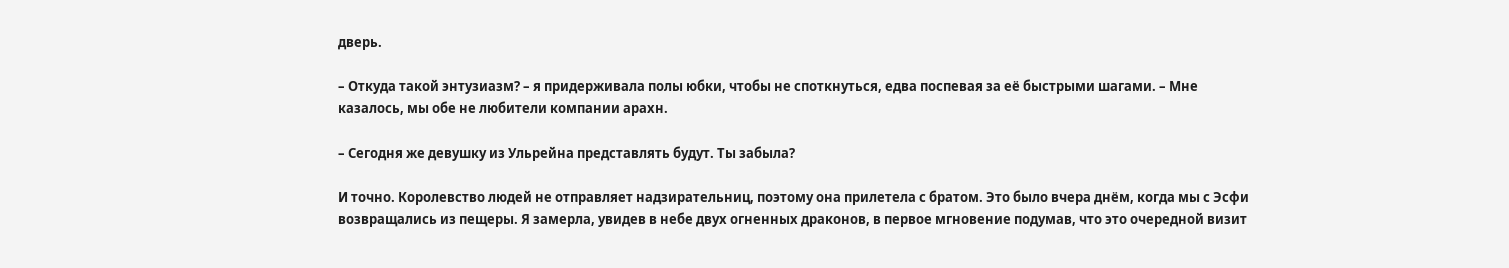дверь.

– Откуда такой энтузиазм? – я придерживала полы юбки, чтобы не споткнуться, едва поспевая за её быстрыми шагами. – Мне казалось, мы обе не любители компании арахн.

– Сегодня же девушку из Ульрейна представлять будут. Ты забыла?

И точно. Королевство людей не отправляет надзирательниц, поэтому она прилетела с братом. Это было вчера днём, когда мы с Эсфи возвращались из пещеры. Я замерла, увидев в небе двух огненных драконов, в первое мгновение подумав, что это очередной визит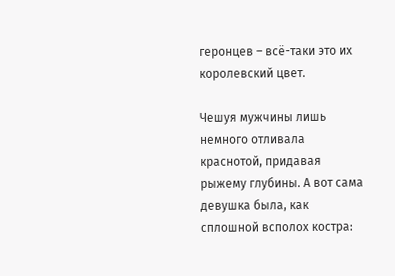геронцев – всё-таки это их королевский цвет.

Чешуя мужчины лишь немного отливала краснотой, придавая рыжему глубины. А вот сама девушка была, как сплошной всполох костра: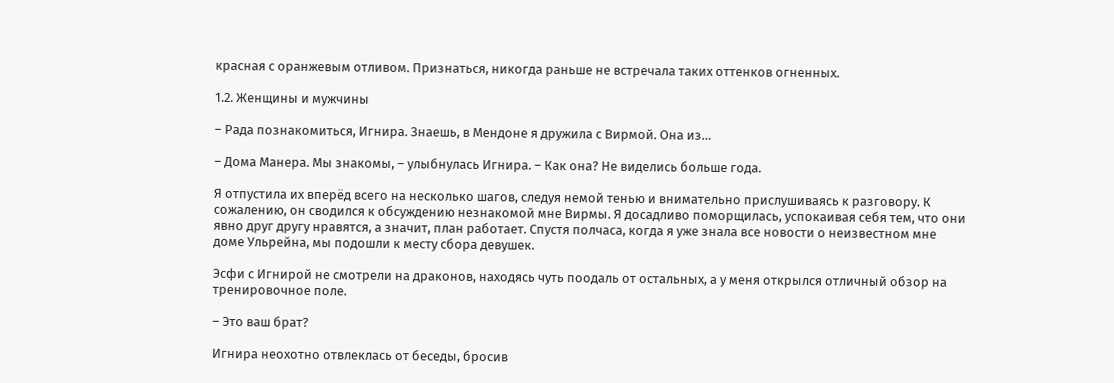красная с оранжевым отливом. Признаться, никогда раньше не встречала таких оттенков огненных.

1.2. Женщины и мужчины

– Рада познакомиться, Игнира. Знаешь, в Мендоне я дружила с Вирмой. Она из…

– Дома Манера. Мы знакомы, – улыбнулась Игнира. – Как она? Не виделись больше года.

Я отпустила их вперёд всего на несколько шагов, следуя немой тенью и внимательно прислушиваясь к разговору. К сожалению, он сводился к обсуждению незнакомой мне Вирмы. Я досадливо поморщилась, успокаивая себя тем, что они явно друг другу нравятся, а значит, план работает. Спустя полчаса, когда я уже знала все новости о неизвестном мне доме Ульрейна, мы подошли к месту сбора девушек.

Эсфи с Игнирой не смотрели на драконов, находясь чуть поодаль от остальных, а у меня открылся отличный обзор на тренировочное поле.

– Это ваш брат?

Игнира неохотно отвлеклась от беседы, бросив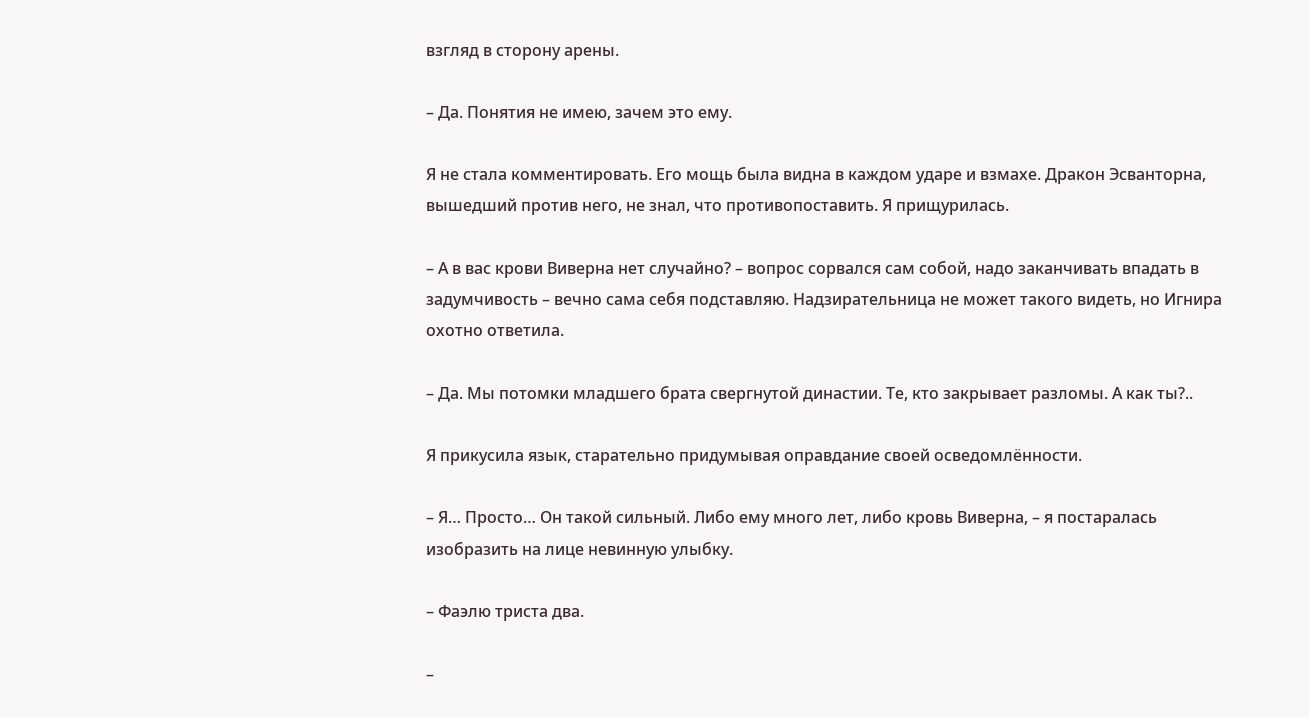взгляд в сторону арены.

– Да. Понятия не имею, зачем это ему.

Я не стала комментировать. Его мощь была видна в каждом ударе и взмахе. Дракон Эсванторна, вышедший против него, не знал, что противопоставить. Я прищурилась.

– А в вас крови Виверна нет случайно? – вопрос сорвался сам собой, надо заканчивать впадать в задумчивость – вечно сама себя подставляю. Надзирательница не может такого видеть, но Игнира охотно ответила.

– Да. Мы потомки младшего брата свергнутой династии. Те, кто закрывает разломы. А как ты?..

Я прикусила язык, старательно придумывая оправдание своей осведомлённости.

– Я… Просто… Он такой сильный. Либо ему много лет, либо кровь Виверна, – я постаралась изобразить на лице невинную улыбку.

– Фаэлю триста два.

–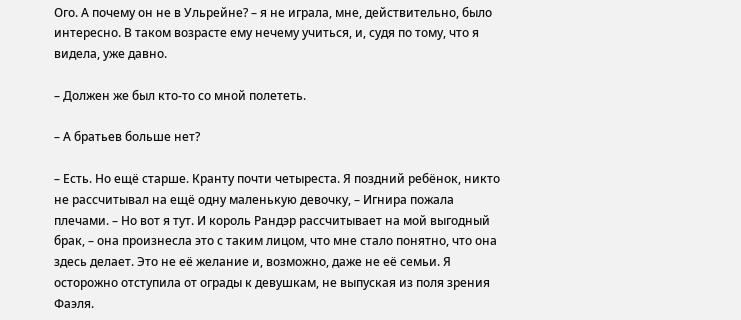Ого. А почему он не в Ульрейне? – я не играла, мне, действительно, было интересно. В таком возрасте ему нечему учиться, и, судя по тому, что я видела, уже давно.

– Должен же был кто-то со мной полететь.

– А братьев больше нет?

– Есть. Но ещё старше. Кранту почти четыреста. Я поздний ребёнок, никто не рассчитывал на ещё одну маленькую девочку, – Игнира пожала плечами. – Но вот я тут. И король Рандэр рассчитывает на мой выгодный брак, – она произнесла это с таким лицом, что мне стало понятно, что она здесь делает. Это не её желание и, возможно, даже не её семьи. Я осторожно отступила от ограды к девушкам, не выпуская из поля зрения Фаэля.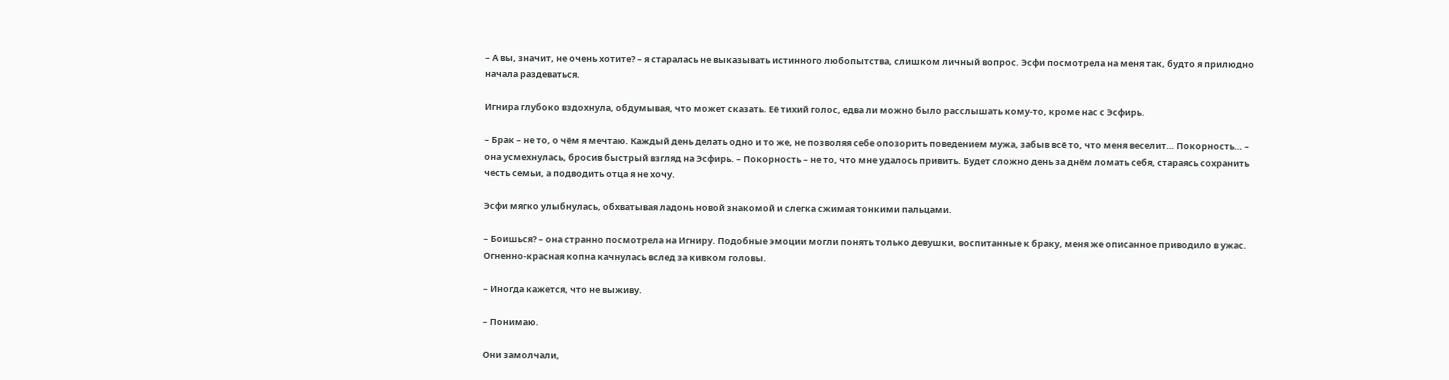– А вы, значит, не очень хотите? – я старалась не выказывать истинного любопытства, слишком личный вопрос. Эсфи посмотрела на меня так, будто я прилюдно начала раздеваться.

Игнира глубоко вздохнула, обдумывая, что может сказать. Её тихий голос, едва ли можно было расслышать кому-то, кроме нас с Эсфирь.

– Брак – не то, о чём я мечтаю. Каждый день делать одно и то же, не позволяя себе опозорить поведением мужа, забыв всё то, что меня веселит… Покорность… – она усмехнулась, бросив быстрый взгляд на Эсфирь. – Покорность – не то, что мне удалось привить. Будет сложно день за днём ломать себя, стараясь сохранить честь семьи, а подводить отца я не хочу.

Эсфи мягко улыбнулась, обхватывая ладонь новой знакомой и слегка сжимая тонкими пальцами.

– Боишься? – она странно посмотрела на Игниру. Подобные эмоции могли понять только девушки, воспитанные к браку, меня же описанное приводило в ужас. Огненно-красная копна качнулась вслед за кивком головы.

– Иногда кажется, что не выживу.

– Понимаю.

Они замолчали,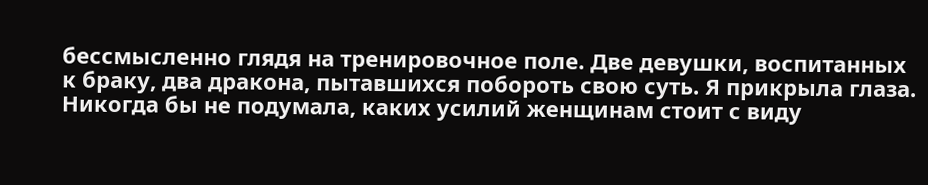бессмысленно глядя на тренировочное поле. Две девушки, воспитанных к браку, два дракона, пытавшихся побороть свою суть. Я прикрыла глаза. Никогда бы не подумала, каких усилий женщинам стоит с виду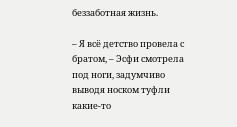беззаботная жизнь.

– Я всё детство провела с братом, – Эсфи смотрела под ноги, задумчиво выводя носком туфли какие-то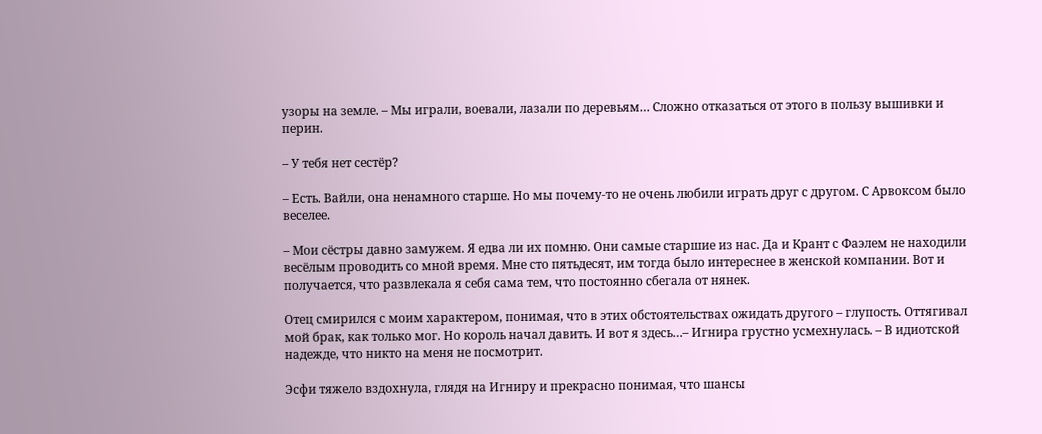узоры на земле. – Мы играли, воевали, лазали по деревьям… Сложно отказаться от этого в пользу вышивки и перин.

– У тебя нет сестёр?

– Есть. Вайли, она ненамного старше. Но мы почему-то не очень любили играть друг с другом. С Арвоксом было веселее.

– Мои сёстры давно замужем. Я едва ли их помню. Они самые старшие из нас. Да и Крант с Фаэлем не находили весёлым проводить со мной время. Мне сто пятьдесят, им тогда было интереснее в женской компании. Вот и получается, что развлекала я себя сама тем, что постоянно сбегала от нянек.

Отец смирился с моим характером, понимая, что в этих обстоятельствах ожидать другого – глупость. Оттягивал мой брак, как только мог. Но король начал давить. И вот я здесь…– Игнира грустно усмехнулась. – В идиотской надежде, что никто на меня не посмотрит.

Эсфи тяжело вздохнула, глядя на Игниру и прекрасно понимая, что шансы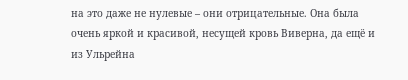на это даже не нулевые – они отрицательные. Она была очень яркой и красивой, несущей кровь Виверна, да ещё и из Ульрейна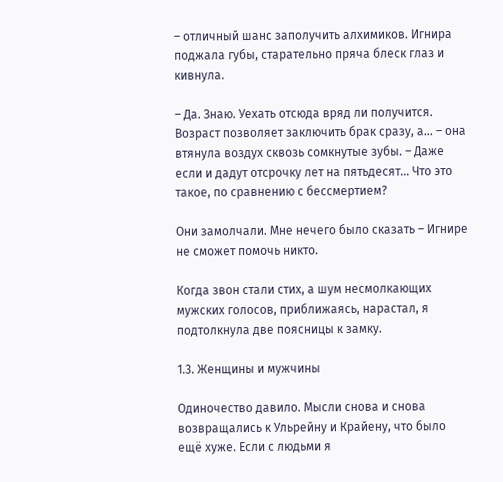– отличный шанс заполучить алхимиков. Игнира поджала губы, старательно пряча блеск глаз и кивнула.

– Да. Знаю. Уехать отсюда вряд ли получится. Возраст позволяет заключить брак сразу, а… – она втянула воздух сквозь сомкнутые зубы. – Даже если и дадут отсрочку лет на пятьдесят… Что это такое, по сравнению с бессмертием?

Они замолчали. Мне нечего было сказать – Игнире не сможет помочь никто.

Когда звон стали стих, а шум несмолкающих мужских голосов, приближаясь, нарастал, я подтолкнула две поясницы к замку.

1.3. Женщины и мужчины

Одиночество давило. Мысли снова и снова возвращались к Ульрейну и Крайену, что было ещё хуже. Если с людьми я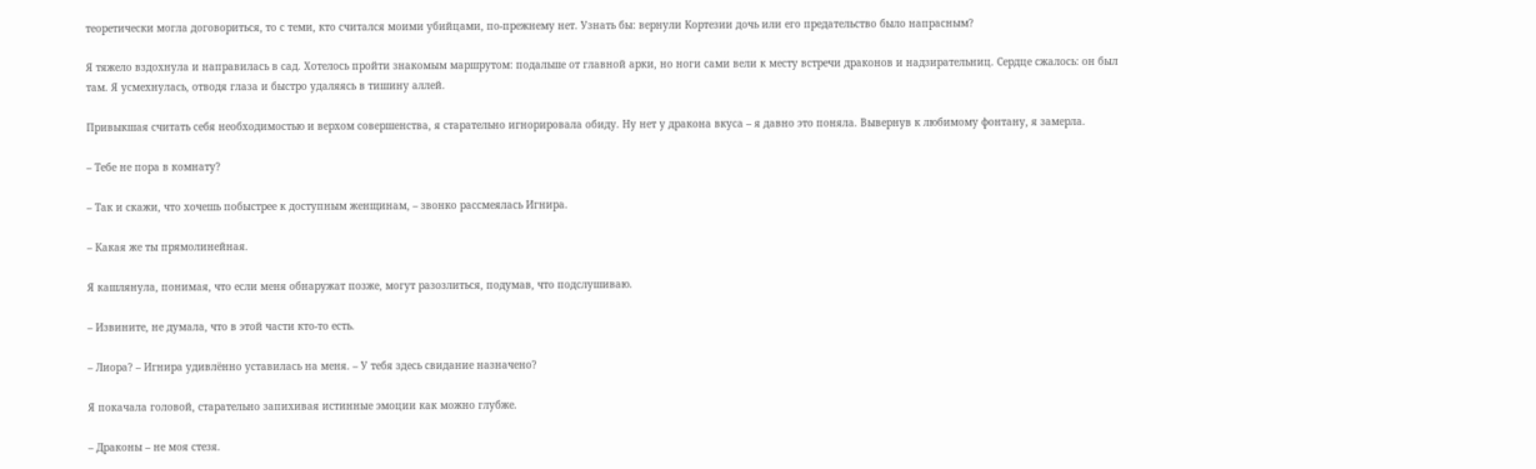теоретически могла договориться, то с теми, кто считался моими убийцами, по-прежнему нет. Узнать бы: вернули Кортезии дочь или его предательство было напрасным?

Я тяжело вздохнула и направилась в сад. Хотелось пройти знакомым маршрутом: подальше от главной арки, но ноги сами вели к месту встречи драконов и надзирательниц. Сердце сжалось: он был там. Я усмехнулась, отводя глаза и быстро удаляясь в тишину аллей.

Привыкшая считать себя необходимостью и верхом совершенства, я старательно игнорировала обиду. Ну нет у дракона вкуса – я давно это поняла. Вывернув к любимому фонтану, я замерла.

– Тебе не пора в комнату?

– Так и скажи, что хочешь побыстрее к доступным женщинам, – звонко рассмеялась Игнира.

– Какая же ты прямолинейная.

Я кашлянула, понимая, что если меня обнаружат позже, могут разозлиться, подумав, что подслушиваю.

– Извините, не думала, что в этой части кто-то есть.

– Лиора? – Игнира удивлённо уставилась на меня. – У тебя здесь свидание назначено?

Я покачала головой, старательно запихивая истинные эмоции как можно глубже.

– Драконы – не моя стезя.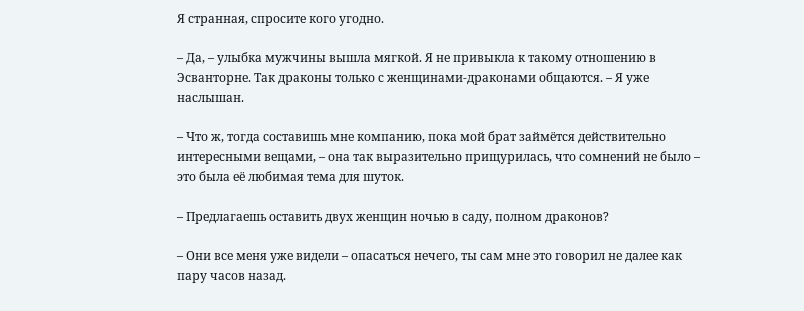Я странная, спросите кого угодно.

– Да, – улыбка мужчины вышла мягкой. Я не привыкла к такому отношению в Эсванторне. Так драконы только с женщинами-драконами общаются. – Я уже наслышан.

– Что ж, тогда составишь мне компанию, пока мой брат займётся действительно интересными вещами, – она так выразительно прищурилась, что сомнений не было – это была её любимая тема для шуток.

– Предлагаешь оставить двух женщин ночью в саду, полном драконов?

– Они все меня уже видели – опасаться нечего, ты сам мне это говорил не далее как пару часов назад.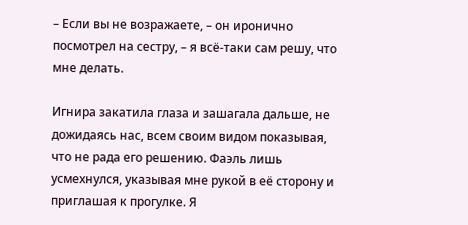– Если вы не возражаете, – он иронично посмотрел на сестру, – я всё-таки сам решу, что мне делать.

Игнира закатила глаза и зашагала дальше, не дожидаясь нас, всем своим видом показывая, что не рада его решению. Фаэль лишь усмехнулся, указывая мне рукой в её сторону и приглашая к прогулке. Я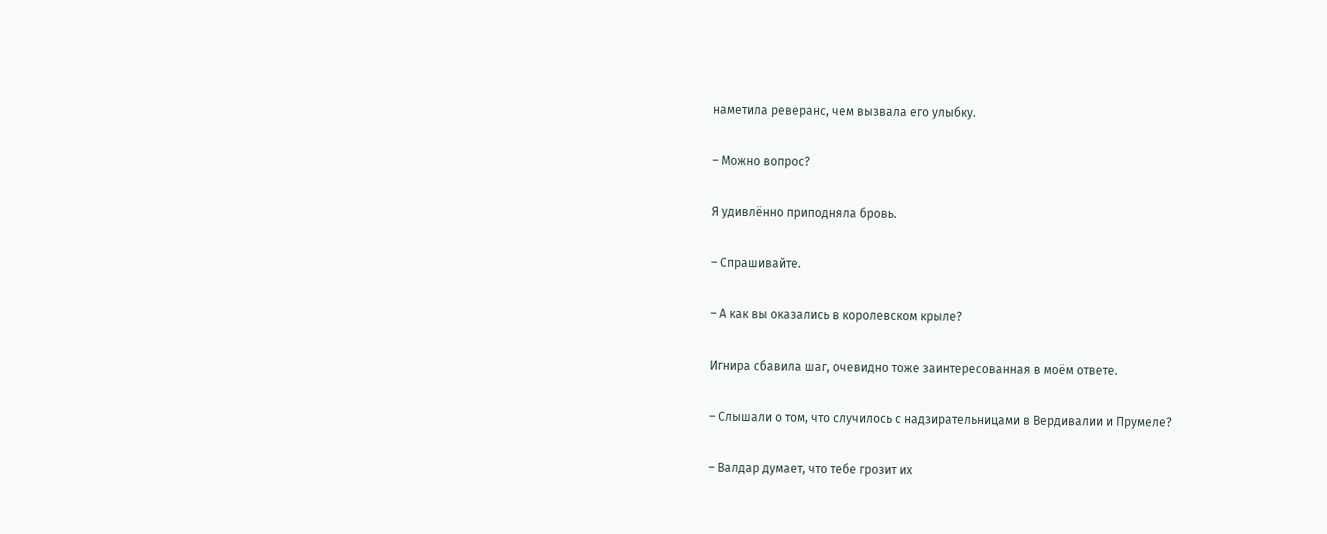наметила реверанс, чем вызвала его улыбку.

– Можно вопрос?

Я удивлённо приподняла бровь.

– Спрашивайте.

– А как вы оказались в королевском крыле?

Игнира сбавила шаг, очевидно тоже заинтересованная в моём ответе.

– Слышали о том, что случилось с надзирательницами в Вердивалии и Прумеле?

– Валдар думает, что тебе грозит их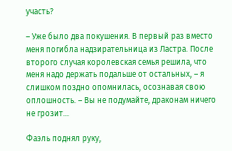участь?

– Уже было два покушения. В первый раз вместо меня погибла надзирательница из Ластра. После второго случая королевская семья решила, что меня надо держать подальше от остальных, – я слишком поздно опомнилась, осознавая свою оплошность. – Вы не подумайте, драконам ничего не грозит…

Фаэль поднял руку,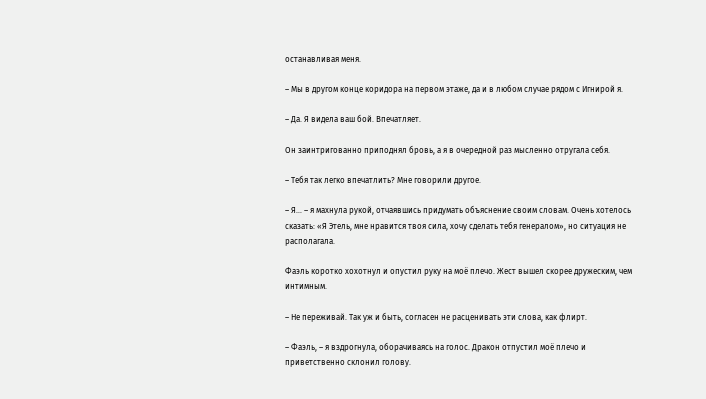останавливая меня.

– Мы в другом конце коридора на первом этаже, да и в любом случае рядом с Игнирой я.

– Да. Я видела ваш бой. Впечатляет.

Он заинтригованно приподнял бровь, а я в очередной раз мысленно отругала себя.

– Тебя так легко впечатлить? Мне говорили другое.

– Я… – я махнула рукой, отчаявшись придумать объяснение своим словам. Очень хотелось сказать: «Я Этель, мне нравится твоя сила, хочу сделать тебя генералом», но ситуация не располагала.

Фаэль коротко хохотнул и опустил руку на моё плечо. Жест вышел скорее дружеским, чем интимным.

– Не переживай. Так уж и быть, согласен не расценивать эти слова, как флирт.

– Фаэль, – я вздрогнула, оборачиваясь на голос. Дракон отпустил моё плечо и приветственно склонил голову.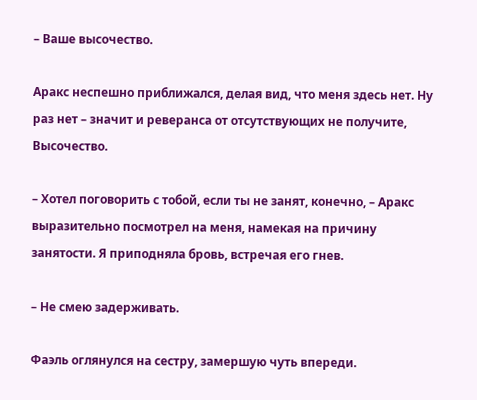– Ваше высочество.

Аракс неспешно приближался, делая вид, что меня здесь нет. Ну раз нет – значит и реверанса от отсутствующих не получите, Высочество.

– Хотел поговорить с тобой, если ты не занят, конечно, – Аракс выразительно посмотрел на меня, намекая на причину занятости. Я приподняла бровь, встречая его гнев.

– Не смею задерживать.

Фаэль оглянулся на сестру, замершую чуть впереди.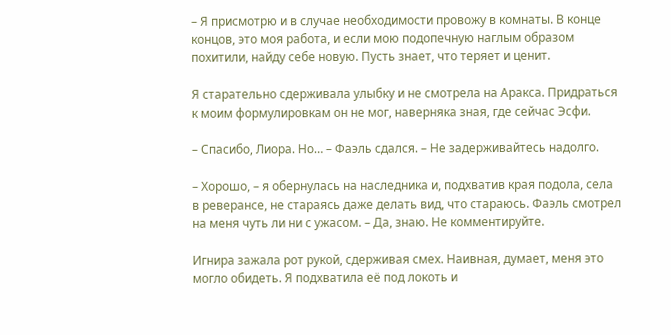– Я присмотрю и в случае необходимости провожу в комнаты. В конце концов, это моя работа, и если мою подопечную наглым образом похитили, найду себе новую. Пусть знает, что теряет и ценит.

Я старательно сдерживала улыбку и не смотрела на Аракса. Придраться к моим формулировкам он не мог, наверняка зная, где сейчас Эсфи.

– Спасибо, Лиора. Но… – Фаэль сдался. – Не задерживайтесь надолго.

– Хорошо, – я обернулась на наследника и, подхватив края подола, села в реверансе, не стараясь даже делать вид, что стараюсь. Фаэль смотрел на меня чуть ли ни с ужасом. – Да, знаю. Не комментируйте.

Игнира зажала рот рукой, сдерживая смех. Наивная, думает, меня это могло обидеть. Я подхватила её под локоть и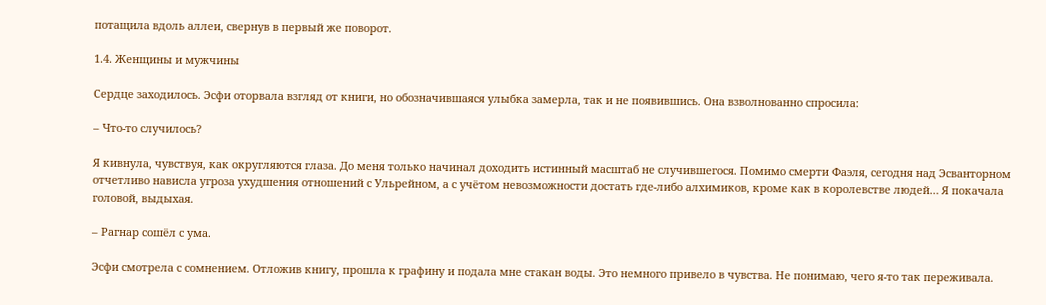потащила вдоль аллеи, свернув в первый же поворот.

1.4. Женщины и мужчины

Сердце заходилось. Эсфи оторвала взгляд от книги, но обозначившаяся улыбка замерла, так и не появившись. Она взволнованно спросила:

– Что-то случилось?

Я кивнула, чувствуя, как округляются глаза. До меня только начинал доходить истинный масштаб не случившегося. Помимо смерти Фаэля, сегодня над Эсванторном отчетливо нависла угроза ухудшения отношений с Ульрейном, а с учётом невозможности достать где-либо алхимиков, кроме как в королевстве людей… Я покачала головой, выдыхая.

– Рагнар сошёл с ума.

Эсфи смотрела с сомнением. Отложив книгу, прошла к графину и подала мне стакан воды. Это немного привело в чувства. Не понимаю, чего я-то так переживала.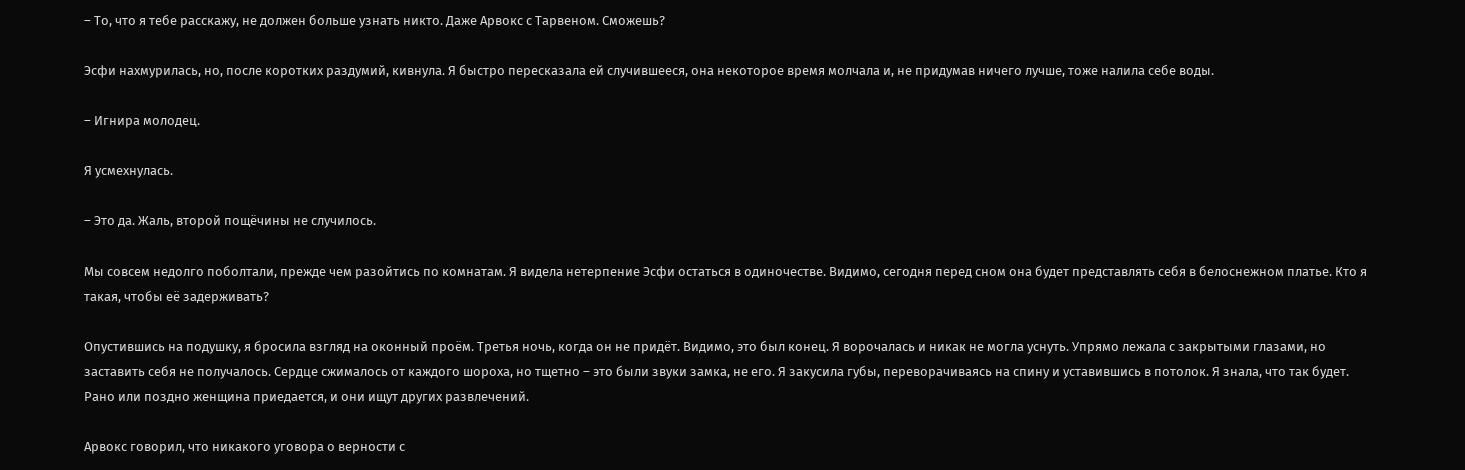– То, что я тебе расскажу, не должен больше узнать никто. Даже Арвокс с Тарвеном. Сможешь?

Эсфи нахмурилась, но, после коротких раздумий, кивнула. Я быстро пересказала ей случившееся, она некоторое время молчала и, не придумав ничего лучше, тоже налила себе воды.

– Игнира молодец.

Я усмехнулась.

– Это да. Жаль, второй пощёчины не случилось.

Мы совсем недолго поболтали, прежде чем разойтись по комнатам. Я видела нетерпение Эсфи остаться в одиночестве. Видимо, сегодня перед сном она будет представлять себя в белоснежном платье. Кто я такая, чтобы её задерживать?

Опустившись на подушку, я бросила взгляд на оконный проём. Третья ночь, когда он не придёт. Видимо, это был конец. Я ворочалась и никак не могла уснуть. Упрямо лежала с закрытыми глазами, но заставить себя не получалось. Сердце сжималось от каждого шороха, но тщетно – это были звуки замка, не его. Я закусила губы, переворачиваясь на спину и уставившись в потолок. Я знала, что так будет. Рано или поздно женщина приедается, и они ищут других развлечений.

Арвокс говорил, что никакого уговора о верности с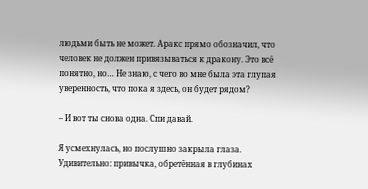людьми быть не может. Аракс прямо обозначил, что человек не должен привязываться к дракону. Это всё понятно, но… Не знаю, с чего во мне была эта глупая уверенность, что пока я здесь, он будет рядом?

– И вот ты снова одна. Спи давай.

Я усмехнулась, но послушно закрыла глаза. Удивительно: привычка, обретённая в глубинах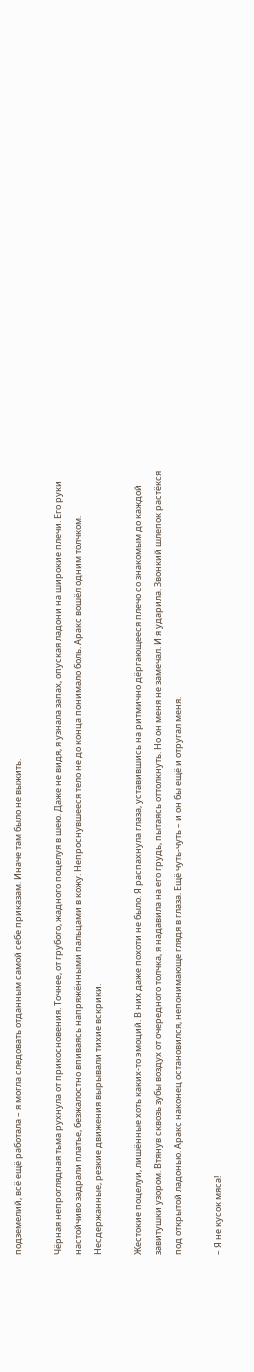подземелий, всё ещё работала – я могла следовать отданным самой себе приказам. Иначе там было не выжить.

Чёрная непроглядная тьма рухнула от прикосновения. Точнее, от грубого, жадного поцелуя в шею. Даже не видя, я узнала запах, опуская ладони на широкие плечи. Его руки настойчиво задрали платье, безжалостно впиваясь напряжёнными пальцами в кожу. Непроснувшееся тело не до конца понимало боль. Аракс вошёл одним толчком. Несдержанные, резкие движения вырывали тихие вскрики.

Жестокие поцелуи, лишённые хоть каких-то эмоций. В них даже похоти не было. Я распахнула глаза, уставившись на ритмично дёргающееся плечо со знакомым до каждой завитушки узором. Втянув сквозь зубы воздух от очередного толчка, я надавила на его грудь, пытаясь оттолкнуть. Но он меня не замечал. И я ударила. Звонкий шлепок растёкся под открытой ладонью. Аракс наконец остановился, непонимающе глядя в глаза. Ещё чуть-чуть – и он бы ещё и отругал меня.

– Я не кусок мяса!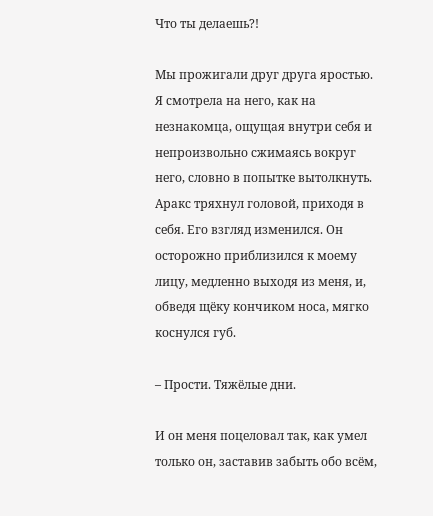Что ты делаешь?!

Мы прожигали друг друга яростью. Я смотрела на него, как на незнакомца, ощущая внутри себя и непроизвольно сжимаясь вокруг него, словно в попытке вытолкнуть. Аракс тряхнул головой, приходя в себя. Его взгляд изменился. Он осторожно приблизился к моему лицу, медленно выходя из меня, и, обведя щёку кончиком носа, мягко коснулся губ.

– Прости. Тяжёлые дни.

И он меня поцеловал так, как умел только он, заставив забыть обо всём,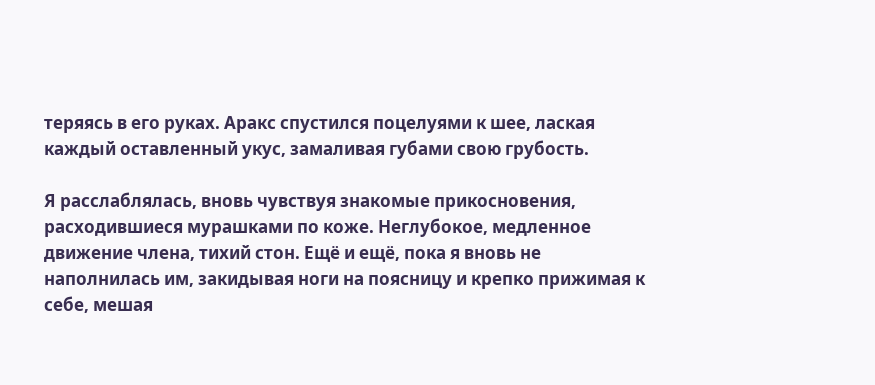теряясь в его руках. Аракс спустился поцелуями к шее, лаская каждый оставленный укус, замаливая губами свою грубость.

Я расслаблялась, вновь чувствуя знакомые прикосновения, расходившиеся мурашками по коже. Неглубокое, медленное движение члена, тихий стон. Ещё и ещё, пока я вновь не наполнилась им, закидывая ноги на поясницу и крепко прижимая к себе, мешая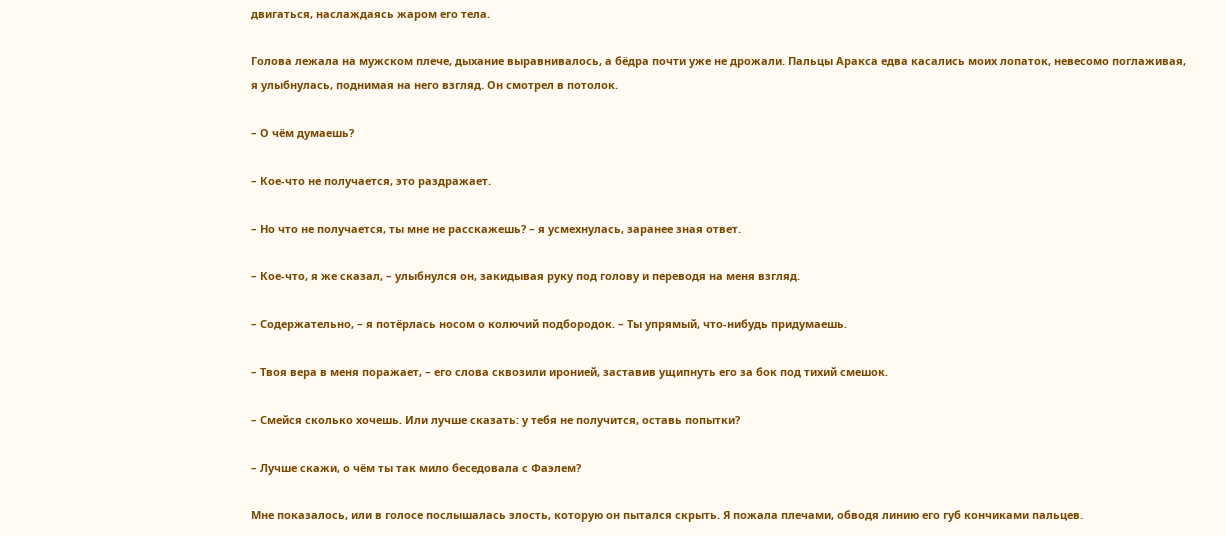двигаться, наслаждаясь жаром его тела.

Голова лежала на мужском плече, дыхание выравнивалось, а бёдра почти уже не дрожали. Пальцы Аракса едва касались моих лопаток, невесомо поглаживая, я улыбнулась, поднимая на него взгляд. Он смотрел в потолок.

– О чём думаешь?

– Кое-что не получается, это раздражает.

– Но что не получается, ты мне не расскажешь? – я усмехнулась, заранее зная ответ.

– Кое-что, я же сказал, – улыбнулся он, закидывая руку под голову и переводя на меня взгляд.

– Содержательно, – я потёрлась носом о колючий подбородок. – Ты упрямый, что-нибудь придумаешь.

– Твоя вера в меня поражает, – его слова сквозили иронией, заставив ущипнуть его за бок под тихий смешок.

– Смейся сколько хочешь. Или лучше сказать: у тебя не получится, оставь попытки?

– Лучше скажи, о чём ты так мило беседовала с Фаэлем?

Мне показалось, или в голосе послышалась злость, которую он пытался скрыть. Я пожала плечами, обводя линию его губ кончиками пальцев.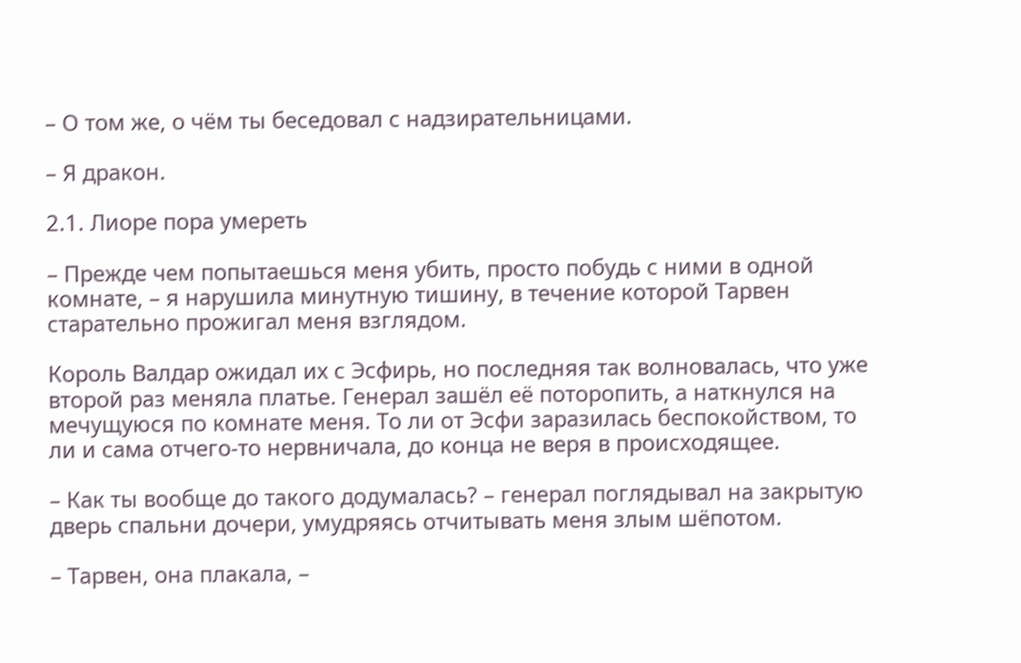– О том же, о чём ты беседовал с надзирательницами.

– Я дракон.

2.1. Лиоре пора умереть

– Прежде чем попытаешься меня убить, просто побудь с ними в одной комнате, – я нарушила минутную тишину, в течение которой Тарвен старательно прожигал меня взглядом.

Король Валдар ожидал их с Эсфирь, но последняя так волновалась, что уже второй раз меняла платье. Генерал зашёл её поторопить, а наткнулся на мечущуюся по комнате меня. То ли от Эсфи заразилась беспокойством, то ли и сама отчего-то нервничала, до конца не веря в происходящее.

– Как ты вообще до такого додумалась? – генерал поглядывал на закрытую дверь спальни дочери, умудряясь отчитывать меня злым шёпотом.

– Тарвен, она плакала, –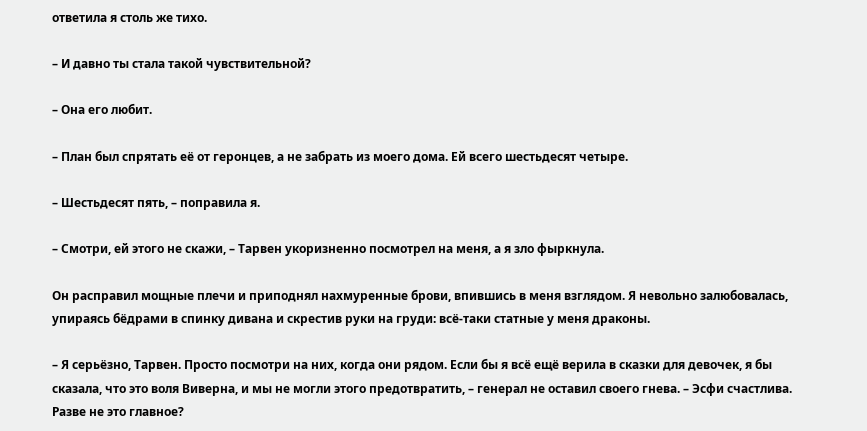ответила я столь же тихо.

– И давно ты стала такой чувствительной?

– Она его любит.

– План был спрятать её от геронцев, а не забрать из моего дома. Ей всего шестьдесят четыре.

– Шестьдесят пять, – поправила я.

– Смотри, ей этого не скажи, – Тарвен укоризненно посмотрел на меня, а я зло фыркнула.

Он расправил мощные плечи и приподнял нахмуренные брови, впившись в меня взглядом. Я невольно залюбовалась, упираясь бёдрами в спинку дивана и скрестив руки на груди: всё-таки статные у меня драконы.

– Я серьёзно, Тарвен. Просто посмотри на них, когда они рядом. Если бы я всё ещё верила в сказки для девочек, я бы сказала, что это воля Виверна, и мы не могли этого предотвратить, – генерал не оставил своего гнева. – Эсфи счастлива. Разве не это главное?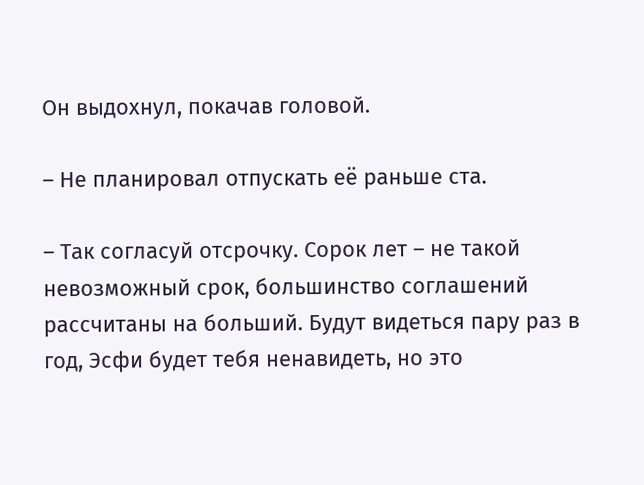Он выдохнул, покачав головой.

– Не планировал отпускать её раньше ста.

– Так согласуй отсрочку. Сорок лет – не такой невозможный срок, большинство соглашений рассчитаны на больший. Будут видеться пару раз в год, Эсфи будет тебя ненавидеть, но это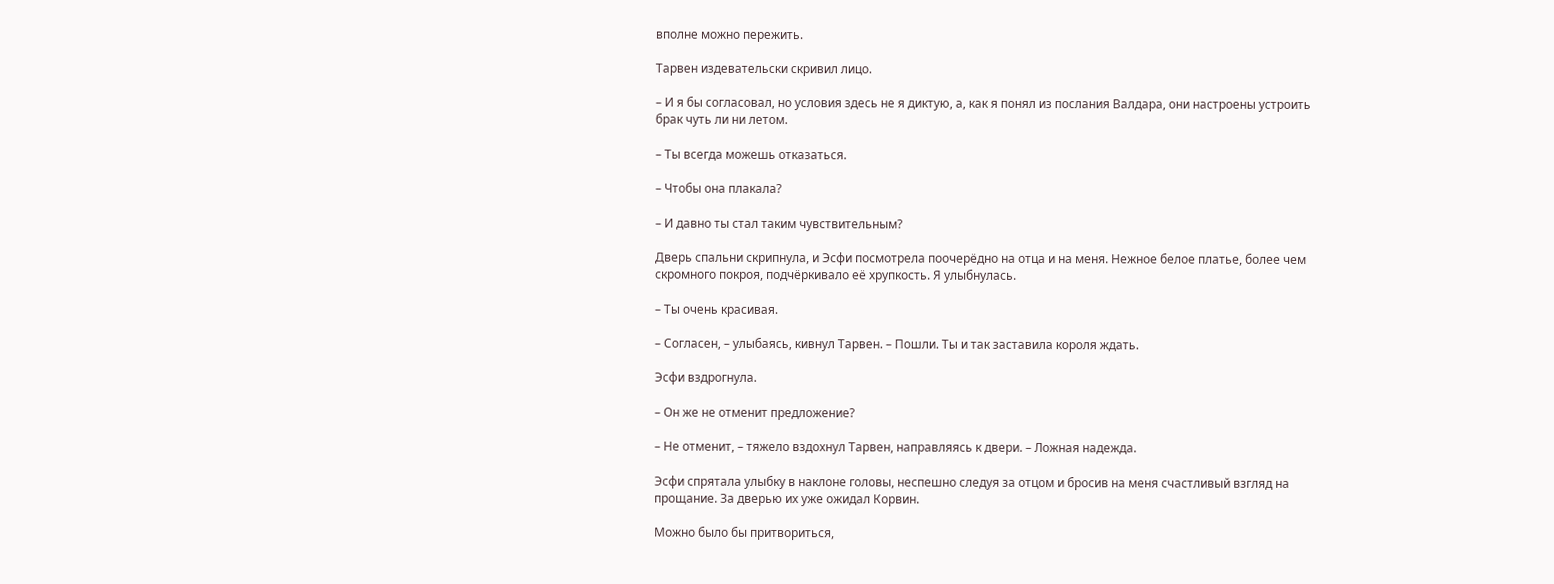вполне можно пережить.

Тарвен издевательски скривил лицо.

– И я бы согласовал, но условия здесь не я диктую, а, как я понял из послания Валдара, они настроены устроить брак чуть ли ни летом.

– Ты всегда можешь отказаться.

– Чтобы она плакала?

– И давно ты стал таким чувствительным?

Дверь спальни скрипнула, и Эсфи посмотрела поочерёдно на отца и на меня. Нежное белое платье, более чем скромного покроя, подчёркивало её хрупкость. Я улыбнулась.

– Ты очень красивая.

– Согласен, – улыбаясь, кивнул Тарвен. – Пошли. Ты и так заставила короля ждать.

Эсфи вздрогнула.

– Он же не отменит предложение?

– Не отменит, – тяжело вздохнул Тарвен, направляясь к двери. – Ложная надежда.

Эсфи спрятала улыбку в наклоне головы, неспешно следуя за отцом и бросив на меня счастливый взгляд на прощание. За дверью их уже ожидал Корвин.

Можно было бы притвориться,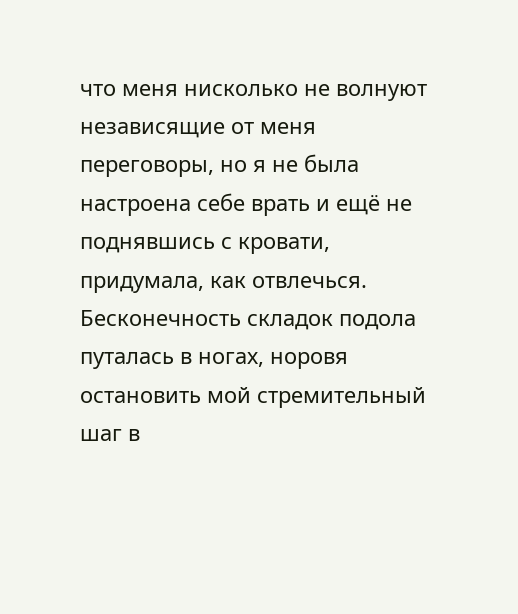что меня нисколько не волнуют независящие от меня переговоры, но я не была настроена себе врать и ещё не поднявшись с кровати, придумала, как отвлечься. Бесконечность складок подола путалась в ногах, норовя остановить мой стремительный шаг в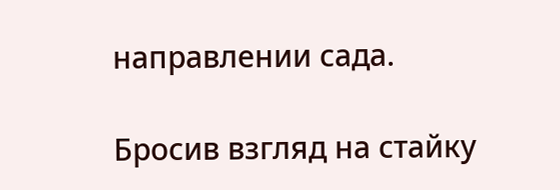направлении сада.

Бросив взгляд на стайку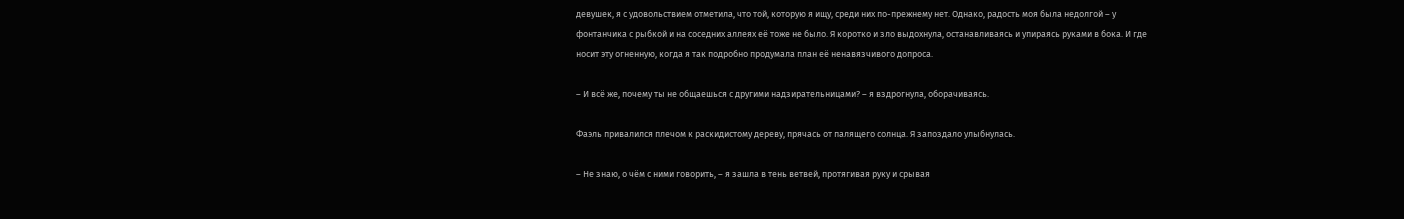девушек, я с удовольствием отметила, что той, которую я ищу, среди них по-прежнему нет. Однако, радость моя была недолгой – у фонтанчика с рыбкой и на соседних аллеях её тоже не было. Я коротко и зло выдохнула, останавливаясь и упираясь руками в бока. И где носит эту огненную, когда я так подробно продумала план её ненавязчивого допроса.

– И всё же, почему ты не общаешься с другими надзирательницами? – я вздрогнула, оборачиваясь.

Фаэль привалился плечом к раскидистому дереву, прячась от палящего солнца. Я запоздало улыбнулась.

– Не знаю, о чём с ними говорить, – я зашла в тень ветвей, протягивая руку и срывая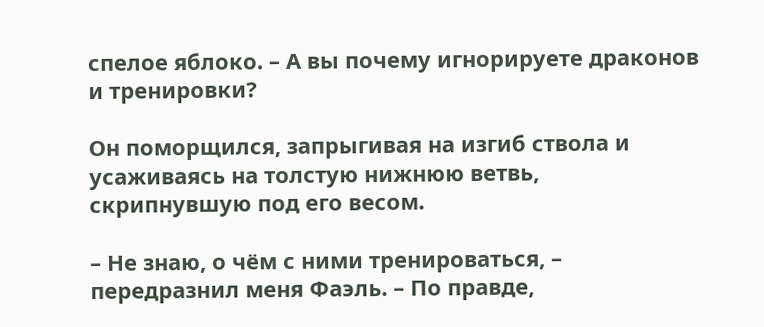спелое яблоко. – А вы почему игнорируете драконов и тренировки?

Он поморщился, запрыгивая на изгиб ствола и усаживаясь на толстую нижнюю ветвь, скрипнувшую под его весом.

– Не знаю, о чём с ними тренироваться, – передразнил меня Фаэль. – По правде,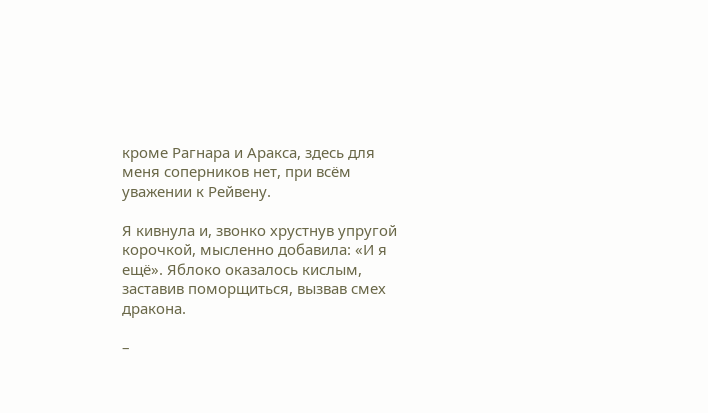кроме Рагнара и Аракса, здесь для меня соперников нет, при всём уважении к Рейвену.

Я кивнула и, звонко хрустнув упругой корочкой, мысленно добавила: «И я ещё». Яблоко оказалось кислым, заставив поморщиться, вызвав смех дракона.

–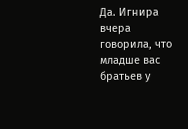Да. Игнира вчера говорила, что младше вас братьев у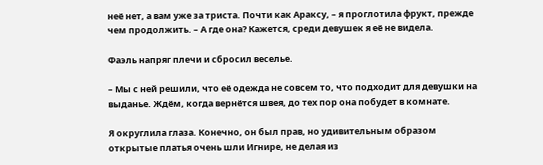неё нет, а вам уже за триста. Почти как Араксу, – я проглотила фрукт, прежде чем продолжить. – А где она? Кажется, среди девушек я её не видела.

Фаэль напряг плечи и сбросил веселье.

– Мы с ней решили, что её одежда не совсем то, что подходит для девушки на выданье. Ждём, когда вернётся швея, до тех пор она побудет в комнате.

Я округлила глаза. Конечно, он был прав, но удивительным образом открытые платья очень шли Игнире, не делая из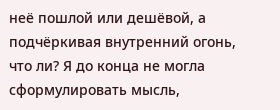неё пошлой или дешёвой, а подчёркивая внутренний огонь, что ли? Я до конца не могла сформулировать мысль,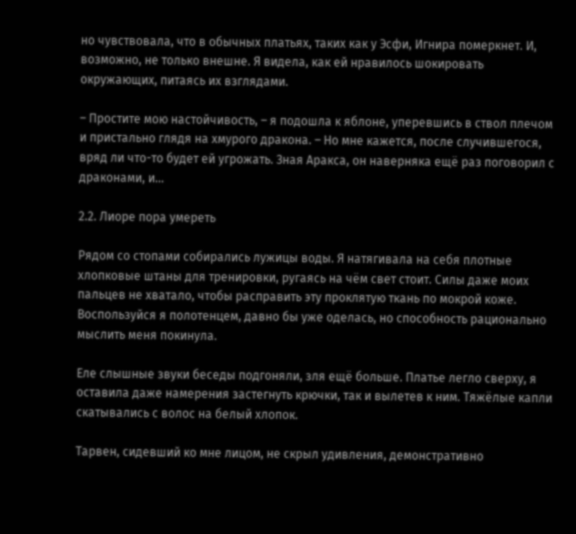но чувствовала, что в обычных платьях, таких как у Эсфи, Игнира померкнет. И, возможно, не только внешне. Я видела, как ей нравилось шокировать окружающих, питаясь их взглядами.

– Простите мою настойчивость, – я подошла к яблоне, уперевшись в ствол плечом и пристально глядя на хмурого дракона. – Но мне кажется, после случившегося, вряд ли что-то будет ей угрожать. Зная Аракса, он наверняка ещё раз поговорил с драконами, и…

2.2. Лиоре пора умереть

Рядом со стопами собирались лужицы воды. Я натягивала на себя плотные хлопковые штаны для тренировки, ругаясь на чём свет стоит. Силы даже моих пальцев не хватало, чтобы расправить эту проклятую ткань по мокрой коже. Воспользуйся я полотенцем, давно бы уже оделась, но способность рационально мыслить меня покинула.

Еле слышные звуки беседы подгоняли, зля ещё больше. Платье легло сверху, я оставила даже намерения застегнуть крючки, так и вылетев к ним. Тяжёлые капли скатывались с волос на белый хлопок.

Тарвен, сидевший ко мне лицом, не скрыл удивления, демонстративно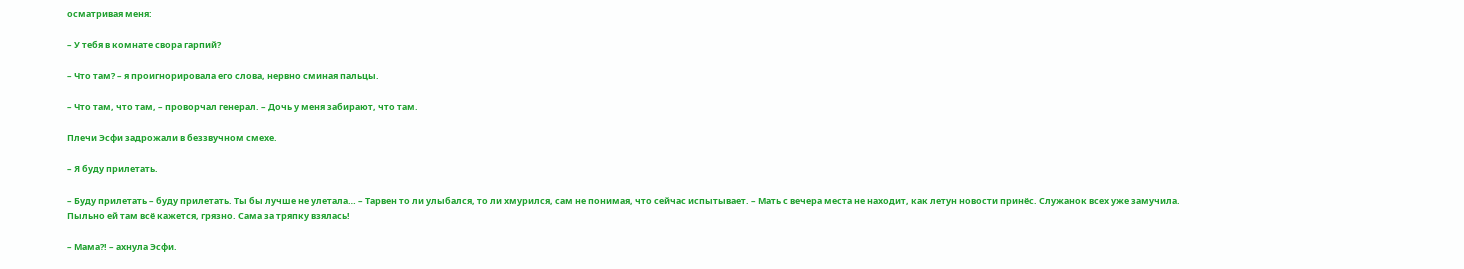осматривая меня:

– У тебя в комнате свора гарпий?

– Что там? – я проигнорировала его слова, нервно сминая пальцы.

– Что там, что там, – проворчал генерал. – Дочь у меня забирают, что там.

Плечи Эсфи задрожали в беззвучном смехе.

– Я буду прилетать.

– Буду прилетать – буду прилетать. Ты бы лучше не улетала… – Тарвен то ли улыбался, то ли хмурился, сам не понимая, что сейчас испытывает. – Мать с вечера места не находит, как летун новости принёс. Служанок всех уже замучила. Пыльно ей там всё кажется, грязно. Сама за тряпку взялась!

– Мама?! – ахнула Эсфи.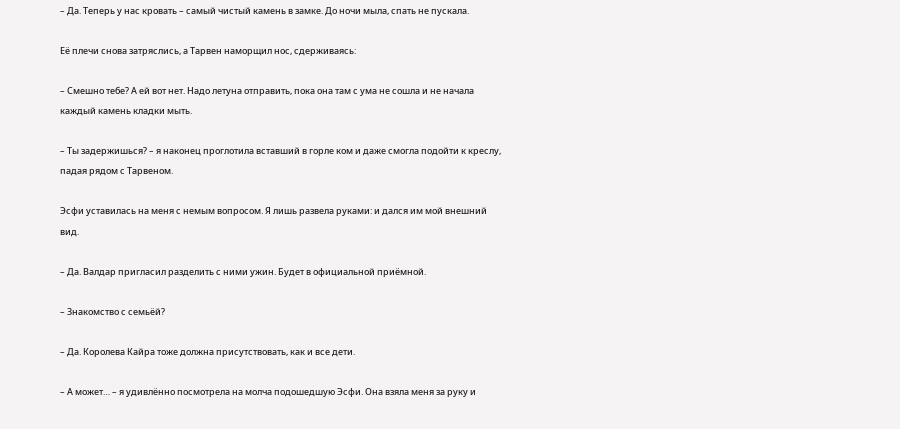– Да. Теперь у нас кровать – самый чистый камень в замке. До ночи мыла, спать не пускала.

Её плечи снова затряслись, а Тарвен наморщил нос, сдерживаясь:

– Смешно тебе? А ей вот нет. Надо летуна отправить, пока она там с ума не сошла и не начала каждый камень кладки мыть.

– Ты задержишься? – я наконец проглотила вставший в горле ком и даже смогла подойти к креслу, падая рядом с Тарвеном.

Эсфи уставилась на меня с немым вопросом. Я лишь развела руками: и дался им мой внешний вид.

– Да. Валдар пригласил разделить с ними ужин. Будет в официальной приёмной.

– Знакомство с семьёй?

– Да. Королева Кайра тоже должна присутствовать, как и все дети.

– А может… – я удивлённо посмотрела на молча подошедшую Эсфи. Она взяла меня за руку и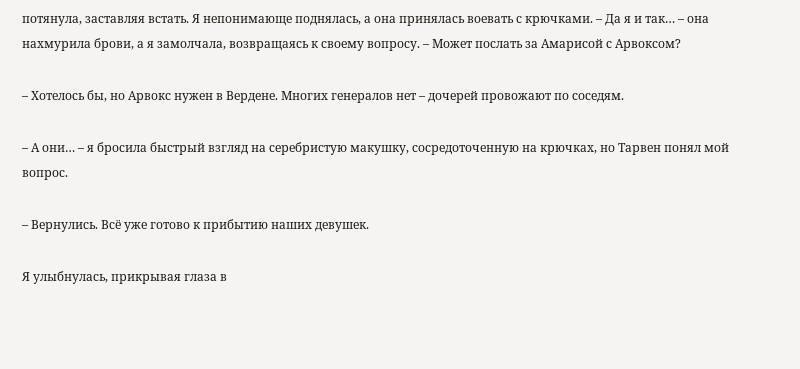потянула, заставляя встать. Я непонимающе поднялась, а она принялась воевать с крючками. – Да я и так… – она нахмурила брови, а я замолчала, возвращаясь к своему вопросу. – Может послать за Амарисой с Арвоксом?

– Хотелось бы, но Арвокс нужен в Вердене. Многих генералов нет – дочерей провожают по соседям.

– А они… – я бросила быстрый взгляд на серебристую макушку, сосредоточенную на крючках, но Тарвен понял мой вопрос.

– Вернулись. Всё уже готово к прибытию наших девушек.

Я улыбнулась, прикрывая глаза в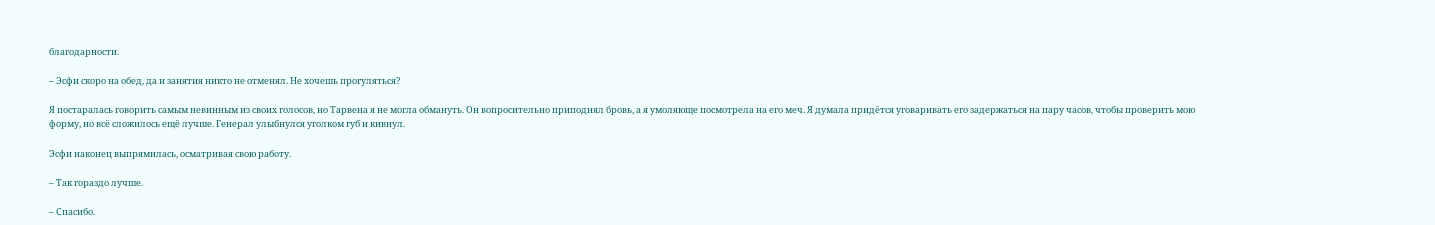благодарности.

– Эсфи скоро на обед, да и занятия никто не отменял. Не хочешь прогуляться?

Я постаралась говорить самым невинным из своих голосов, но Тарвена я не могла обмануть. Он вопросительно приподнял бровь, а я умоляюще посмотрела на его меч. Я думала придётся уговаривать его задержаться на пару часов, чтобы проверить мою форму, но всё сложилось ещё лучше. Генерал улыбнулся уголком губ и кивнул.

Эсфи наконец выпрямилась, осматривая свою работу.

– Так гораздо лучше.

– Спасибо.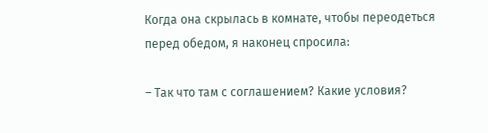Когда она скрылась в комнате, чтобы переодеться перед обедом, я наконец спросила:

– Так что там с соглашением? Какие условия?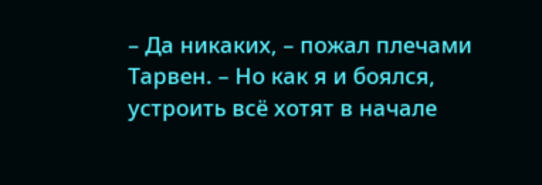– Да никаких, – пожал плечами Тарвен. – Но как я и боялся, устроить всё хотят в начале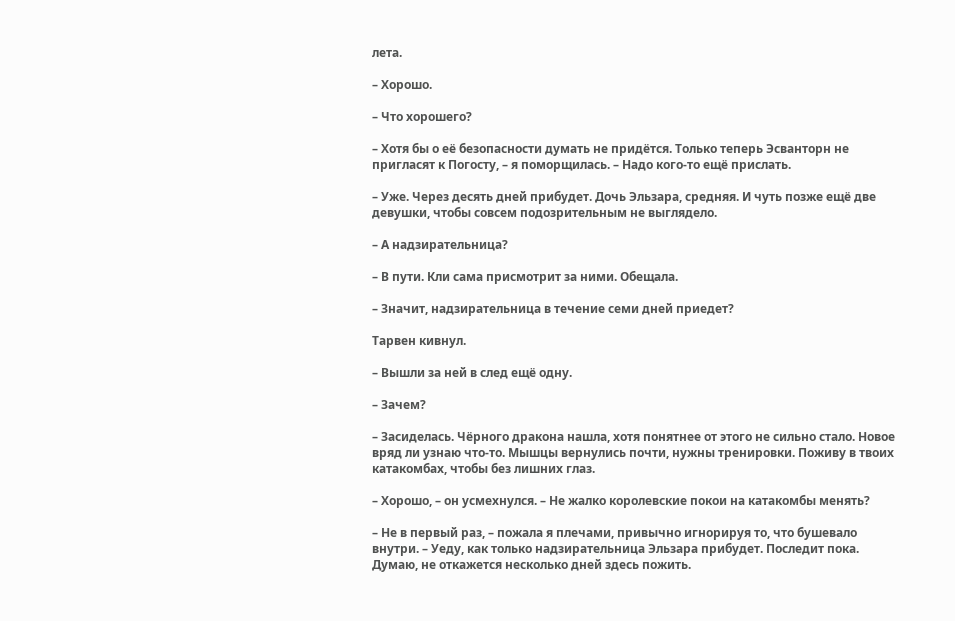лета.

– Хорошо.

– Что хорошего?

– Хотя бы о её безопасности думать не придётся. Только теперь Эсванторн не пригласят к Погосту, – я поморщилась. – Надо кого-то ещё прислать.

– Уже. Через десять дней прибудет. Дочь Эльзара, средняя. И чуть позже ещё две девушки, чтобы совсем подозрительным не выглядело.

– А надзирательница?

– В пути. Кли сама присмотрит за ними. Обещала.

– Значит, надзирательница в течение семи дней приедет?

Тарвен кивнул.

– Вышли за ней в след ещё одну.

– Зачем?

– Засиделась. Чёрного дракона нашла, хотя понятнее от этого не сильно стало. Новое вряд ли узнаю что-то. Мышцы вернулись почти, нужны тренировки. Поживу в твоих катакомбах, чтобы без лишних глаз.

– Хорошо, – он усмехнулся. – Не жалко королевские покои на катакомбы менять?

– Не в первый раз, – пожала я плечами, привычно игнорируя то, что бушевало внутри. – Уеду, как только надзирательница Эльзара прибудет. Последит пока. Думаю, не откажется несколько дней здесь пожить.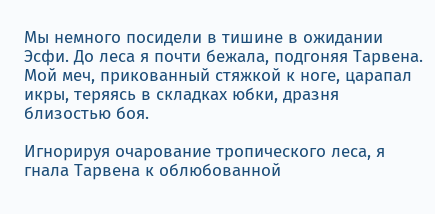Мы немного посидели в тишине в ожидании Эсфи. До леса я почти бежала, подгоняя Тарвена. Мой меч, прикованный стяжкой к ноге, царапал икры, теряясь в складках юбки, дразня близостью боя.

Игнорируя очарование тропического леса, я гнала Тарвена к облюбованной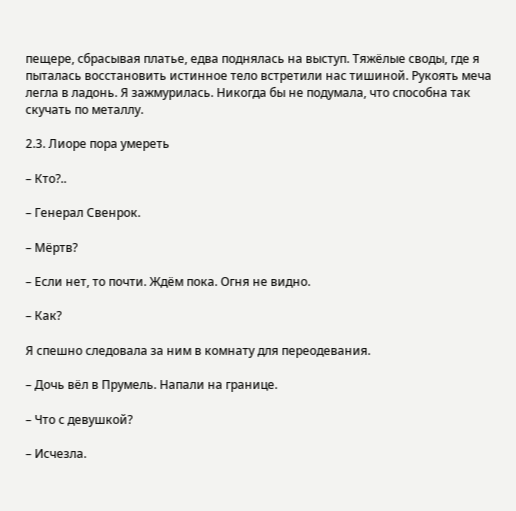пещере, сбрасывая платье, едва поднялась на выступ. Тяжёлые своды, где я пыталась восстановить истинное тело встретили нас тишиной. Рукоять меча легла в ладонь. Я зажмурилась. Никогда бы не подумала, что способна так скучать по металлу.

2.3. Лиоре пора умереть

– Кто?..

– Генерал Свенрок.

– Мёртв?

– Если нет, то почти. Ждём пока. Огня не видно.

– Как?

Я спешно следовала за ним в комнату для переодевания.

– Дочь вёл в Прумель. Напали на границе.

– Что с девушкой?

– Исчезла.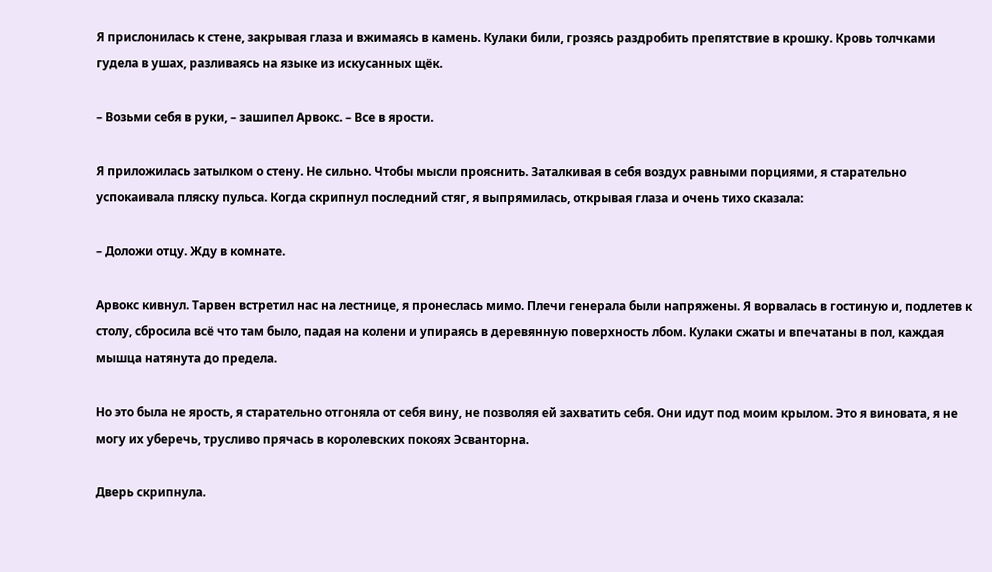Я прислонилась к стене, закрывая глаза и вжимаясь в камень. Кулаки били, грозясь раздробить препятствие в крошку. Кровь толчками гудела в ушах, разливаясь на языке из искусанных щёк.

– Возьми себя в руки, – зашипел Арвокс. – Все в ярости.

Я приложилась затылком о стену. Не сильно. Чтобы мысли прояснить. Заталкивая в себя воздух равными порциями, я старательно успокаивала пляску пульса. Когда скрипнул последний стяг, я выпрямилась, открывая глаза и очень тихо сказала:

– Доложи отцу. Жду в комнате.

Арвокс кивнул. Тарвен встретил нас на лестнице, я пронеслась мимо. Плечи генерала были напряжены. Я ворвалась в гостиную и, подлетев к столу, сбросила всё что там было, падая на колени и упираясь в деревянную поверхность лбом. Кулаки сжаты и впечатаны в пол, каждая мышца натянута до предела.

Но это была не ярость, я старательно отгоняла от себя вину, не позволяя ей захватить себя. Они идут под моим крылом. Это я виновата, я не могу их уберечь, трусливо прячась в королевских покоях Эсванторна.

Дверь скрипнула.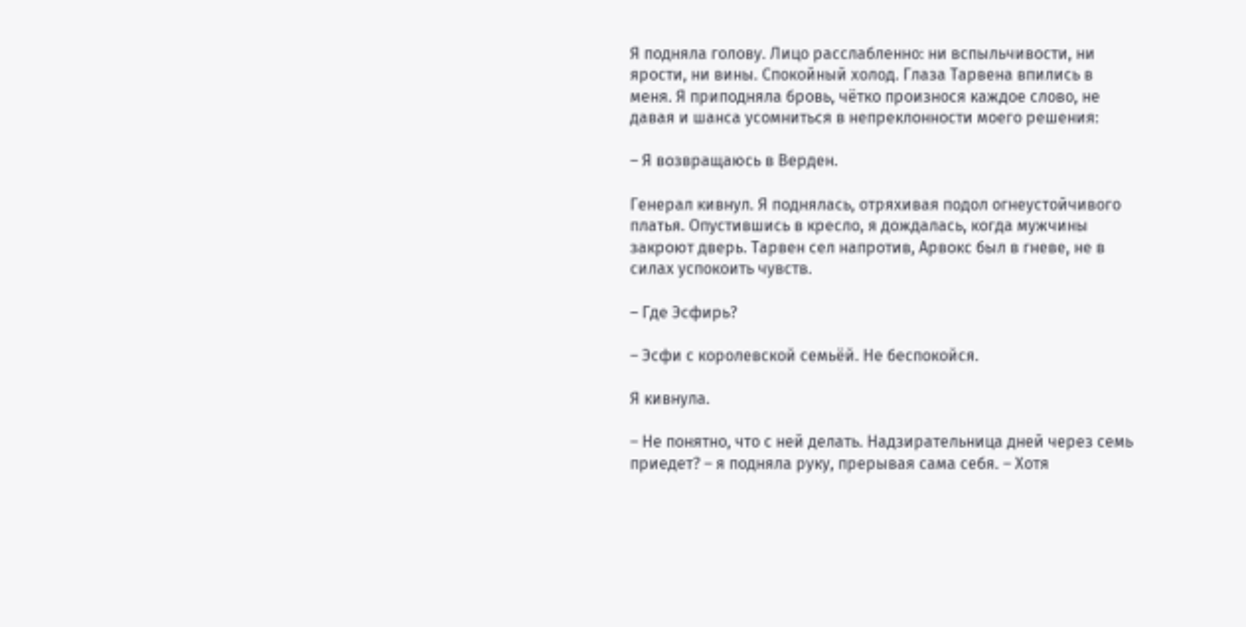Я подняла голову. Лицо расслабленно: ни вспыльчивости, ни ярости, ни вины. Спокойный холод. Глаза Тарвена впились в меня. Я приподняла бровь, чётко произнося каждое слово, не давая и шанса усомниться в непреклонности моего решения:

– Я возвращаюсь в Верден.

Генерал кивнул. Я поднялась, отряхивая подол огнеустойчивого платья. Опустившись в кресло, я дождалась, когда мужчины закроют дверь. Тарвен сел напротив, Арвокс был в гневе, не в силах успокоить чувств.

– Где Эсфирь?

– Эсфи с королевской семьёй. Не беспокойся.

Я кивнула.

– Не понятно, что с ней делать. Надзирательница дней через семь приедет? – я подняла руку, прерывая сама себя. – Хотя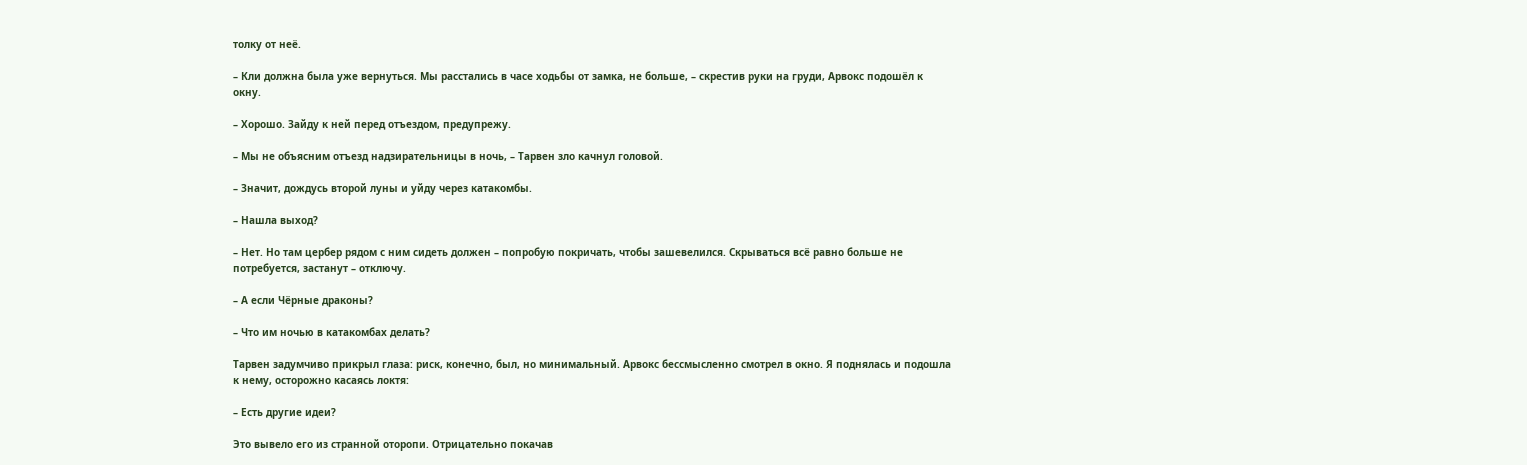толку от неё.

– Кли должна была уже вернуться. Мы расстались в часе ходьбы от замка, не больше, – скрестив руки на груди, Арвокс подошёл к окну.

– Хорошо. Зайду к ней перед отъездом, предупрежу.

– Мы не объясним отъезд надзирательницы в ночь, – Тарвен зло качнул головой.

– Значит, дождусь второй луны и уйду через катакомбы.

– Нашла выход?

– Нет. Но там цербер рядом с ним сидеть должен – попробую покричать, чтобы зашевелился. Скрываться всё равно больше не потребуется, застанут – отключу.

– А если Чёрные драконы?

– Что им ночью в катакомбах делать?

Тарвен задумчиво прикрыл глаза: риск, конечно, был, но минимальный. Арвокс бессмысленно смотрел в окно. Я поднялась и подошла к нему, осторожно касаясь локтя:

– Есть другие идеи?

Это вывело его из странной оторопи. Отрицательно покачав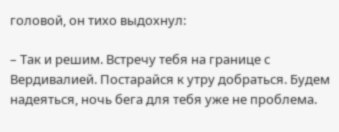головой, он тихо выдохнул:

– Так и решим. Встречу тебя на границе с Вердивалией. Постарайся к утру добраться. Будем надеяться, ночь бега для тебя уже не проблема.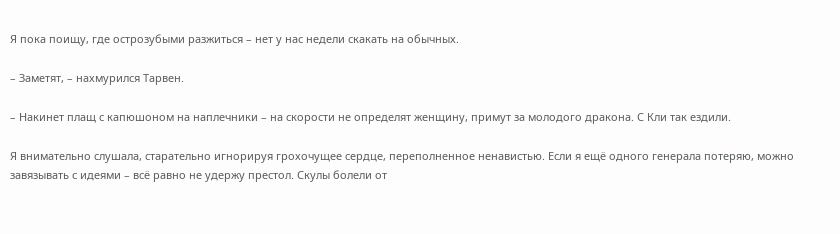Я пока поищу, где острозубыми разжиться – нет у нас недели скакать на обычных.

– Заметят, – нахмурился Тарвен.

– Накинет плащ с капюшоном на наплечники – на скорости не определят женщину, примут за молодого дракона. С Кли так ездили.

Я внимательно слушала, старательно игнорируя грохочущее сердце, переполненное ненавистью. Если я ещё одного генерала потеряю, можно завязывать с идеями – всё равно не удержу престол. Скулы болели от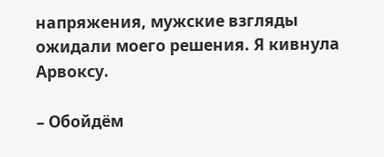напряжения, мужские взгляды ожидали моего решения. Я кивнула Арвоксу.

– Обойдём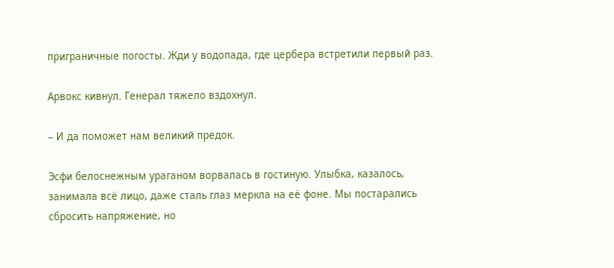приграничные погосты. Жди у водопада, где цербера встретили первый раз.

Арвокс кивнул. Генерал тяжело вздохнул.

– И да поможет нам великий предок.

Эсфи белоснежным ураганом ворвалась в гостиную. Улыбка, казалось, занимала всё лицо, даже сталь глаз меркла на её фоне. Мы постарались сбросить напряжение, но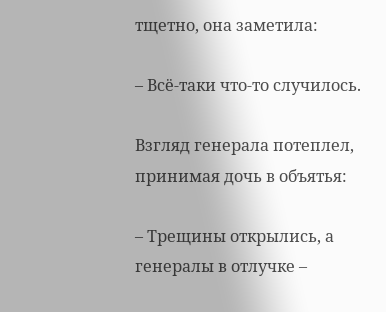тщетно, она заметила:

– Всё-таки что-то случилось.

Взгляд генерала потеплел, принимая дочь в объятья:

– Трещины открылись, а генералы в отлучке –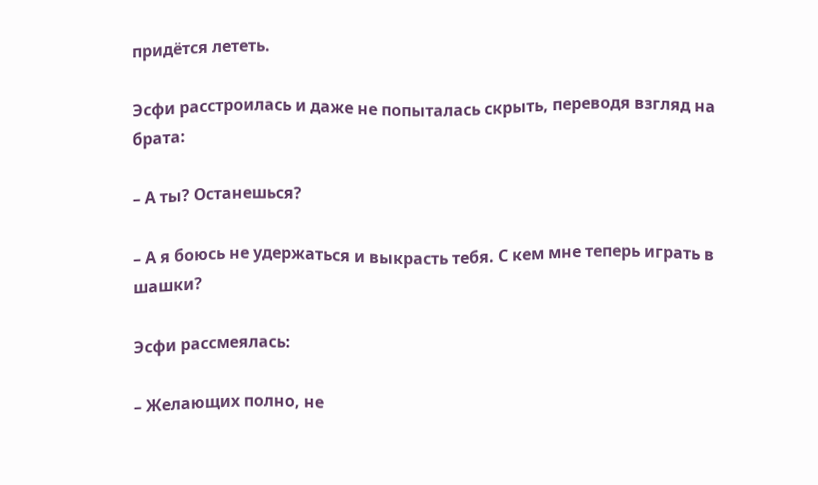придётся лететь.

Эсфи расстроилась и даже не попыталась скрыть, переводя взгляд на брата:

– А ты? Останешься?

– А я боюсь не удержаться и выкрасть тебя. С кем мне теперь играть в шашки?

Эсфи рассмеялась:

– Желающих полно, не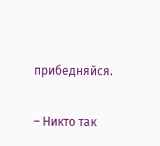прибедняйся.

– Никто так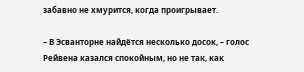забавно не хмурится, когда проигрывает.

– В Эсванторне найдётся несколько досок, – голос Рейвена казался спокойным, но не так, как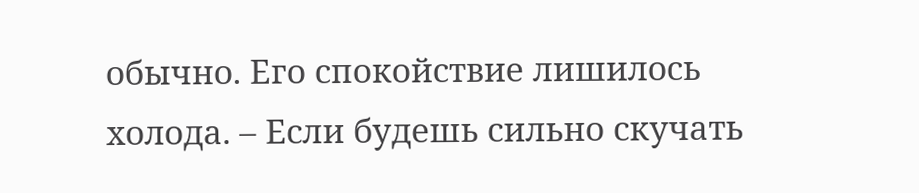обычно. Его спокойствие лишилось холода. – Если будешь сильно скучать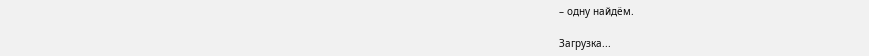– одну найдём.

Загрузка...